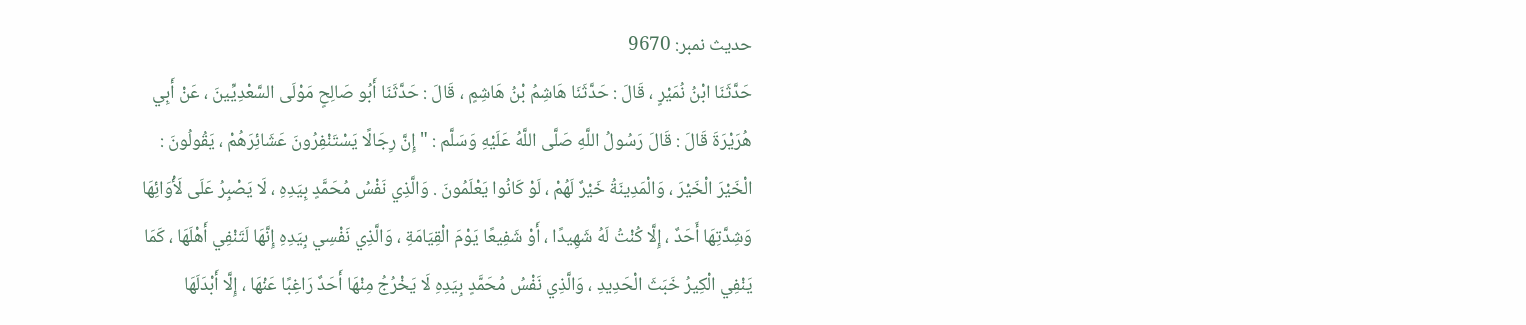حدیث نمبر: 9670
حَدَّثَنَا ابْنُ نُمَيْرٍ ، قَالَ : حَدَّثَنَا هَاشِمُ بْنُ هَاشِمٍ ، قَالَ : حَدَّثَنَا أَبُو صَالِحٍ مَوْلَى السَّعْدِيِّينَ ، عَنْ أَبِي هُرَيْرَةَ قَالَ : قَالَ رَسُولُ اللَّهِ صَلَّى اللَّهُ عَلَيْهِ وَسَلَّم : " إِنَّ رِجَالًا يَسْتَنْفِرُونَ عَشَائِرَهُمْ ، يَقُولُونَ : الْخَيْرَ الْخَيْرَ ، وَالْمَدِينَةُ خَيْرٌ لَهُمْ ، لَوْ كَانُوا يَعْلَمُونَ . وَالَّذِي نَفْسُ مُحَمَّدٍ بِيَدِهِ ، لَا يَصْبِرُ عَلَى لَأْوَائِهَا وَشِدَّتِهَا أَحَدٌ ، إِلَّا كُنْتُ لَهُ شَهِيدًا ، أَوْ شَفِيعًا يَوْمَ الْقِيَامَةِ ، وَالَّذِي نَفْسِي بِيَدِهِ إِنَّهَا لَتَنْفِي أَهْلَهَا ، كَمَا يَنْفِي الْكِيرُ خَبَثَ الْحَدِيدِ ، وَالَّذِي نَفْسُ مُحَمَّدٍ بِيَدِهِ لَا يَخْرُجُ مِنْهَا أَحَدٌ رَاغِبًا عَنْهَا ، إِلَّا أَبْدَلَهَا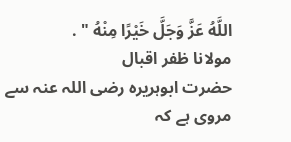اللَّهُ عَزَّ وَجَلَّ خَيْرًا مِنْهُ " .
مولانا ظفر اقبال
حضرت ابوہریرہ رضی اللہ عنہ سے مروی ہے کہ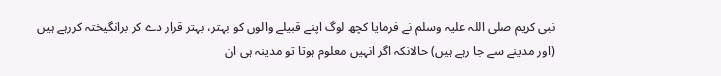نبی کریم صلی اللہ علیہ وسلم نے فرمایا کچھ لوگ اپنے قبیلے والوں کو بہتر، بہتر قرار دے کر برانگیختہ کررہے ہیں (اور مدینے سے جا رہے ہیں) حالانکہ اگر انہیں معلوم ہوتا تو مدینہ ہی ان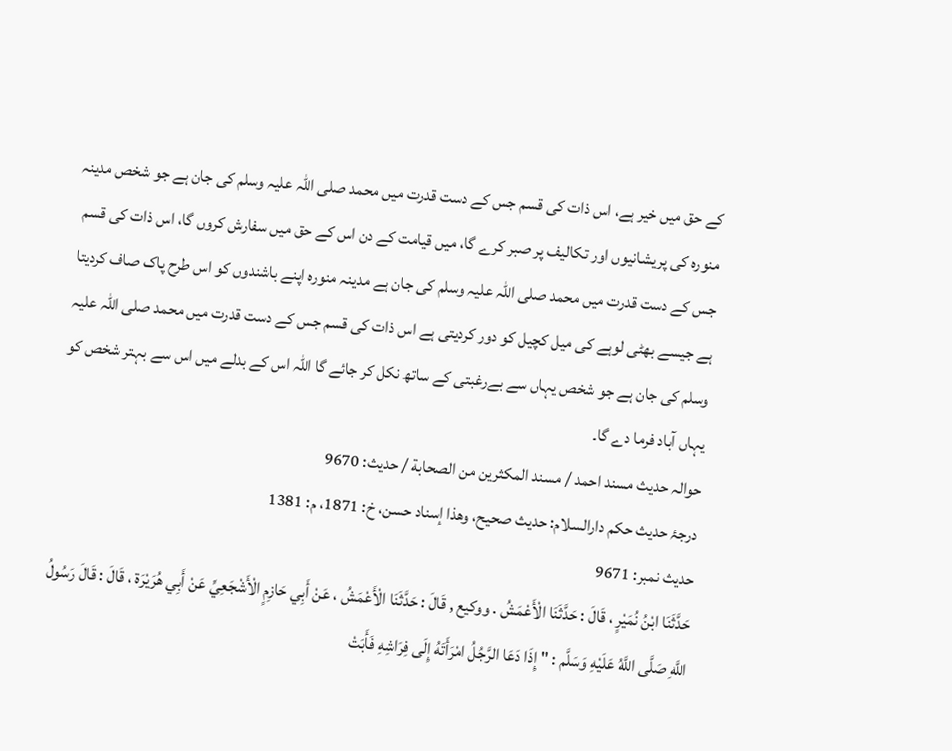کے حق میں خیر ہے، اس ذات کی قسم جس کے دست قدرت میں محمد صلی اللہ علیہ وسلم کی جان ہے جو شخص مدینہ منورہ کی پریشانیوں اور تکالیف پر صبر کرے گا، میں قیامت کے دن اس کے حق میں سفارش کروں گا، اس ذات کی قسم جس کے دست قدرت میں محمد صلی اللہ علیہ وسلم کی جان ہے مدینہ منورہ اپنے باشندوں کو اس طرح پاک صاف کردیتا ہے جیسے بھٹی لوہے کی میل کچیل کو دور کردیتی ہے اس ذات کی قسم جس کے دست قدرت میں محمد صلی اللہ علیہ وسلم کی جان ہے جو شخص یہاں سے بےرغبتی کے ساتھ نکل کر جائے گا اللہ اس کے بدلے میں اس سے بہتر شخص کو یہاں آباد فرما دے گا۔
حوالہ حدیث مسند احمد / مسند المكثرين من الصحابة / حدیث: 9670
درجۂ حدیث حکم دارالسلام: حديث صحيح، وهذا إسناد حسن، خ: 1871، م: 1381
حدیث نمبر: 9671
حَدَّثَنَا ابْنُ نُمَيْرٍ ، قَالَ : حَدَّثَنَا الْأَعْمَشُ . ووكيع , قَالَ : حَدَّثَنَا الْأَعْمَشُ ، عَنْ أَبِي حَازِمٍ الْأَشْجَعِيِّ عَنْ أَبِي هُرَيْرَة ، قَالَ : قَالَ رَسُولُ اللَّهِ صَلَّى اللَّهُ عَلَيْهِ وَسَلَّم : " إِذَا دَعَا الرَّجُلُ امْرَأَتَهُ إِلَى فِرَاشِهِ فَأَبَتْ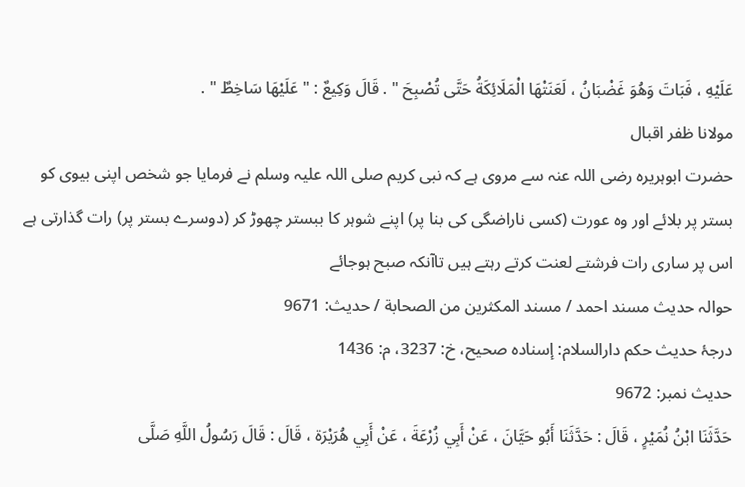عَلَيْهِ ، فَبَاتَ وَهُوَ غَضْبَانُ ، لَعَنَتْهَا الْمَلَائِكَةُ حَتَّى تُصْبِحَ " . قَالَ وَكِيعٌ : " عَلَيْهَا سَاخِطٌ " .
مولانا ظفر اقبال
حضرت ابوہریرہ رضی اللہ عنہ سے مروی ہے کہ نبی کریم صلی اللہ علیہ وسلم نے فرمایا جو شخص اپنی بیوی کو بستر پر بلائے اور وہ عورت (کسی ناراضگی کی بنا پر) اپنے شوہر کا ببستر چھوڑ کر (دوسرے بستر پر) رات گذارتی ہے اس پر ساری رات فرشتے لعنت کرتے رہتے ہیں تاآنکہ صبح ہوجائے
حوالہ حدیث مسند احمد / مسند المكثرين من الصحابة / حدیث: 9671
درجۂ حدیث حکم دارالسلام: إسناده صحيح، خ: 3237، م: 1436
حدیث نمبر: 9672
حَدَّثَنَا ابْنُ نُمَيْرٍ ، قَالَ : حَدَّثَنَا أَبُو حَيَّانَ ، عَنْ أَبِي زُرْعَةَ ، عَنْ أَبِي هُرَيْرَة ، قَالَ : قَالَ رَسُولُ اللَّهِ صَلَّى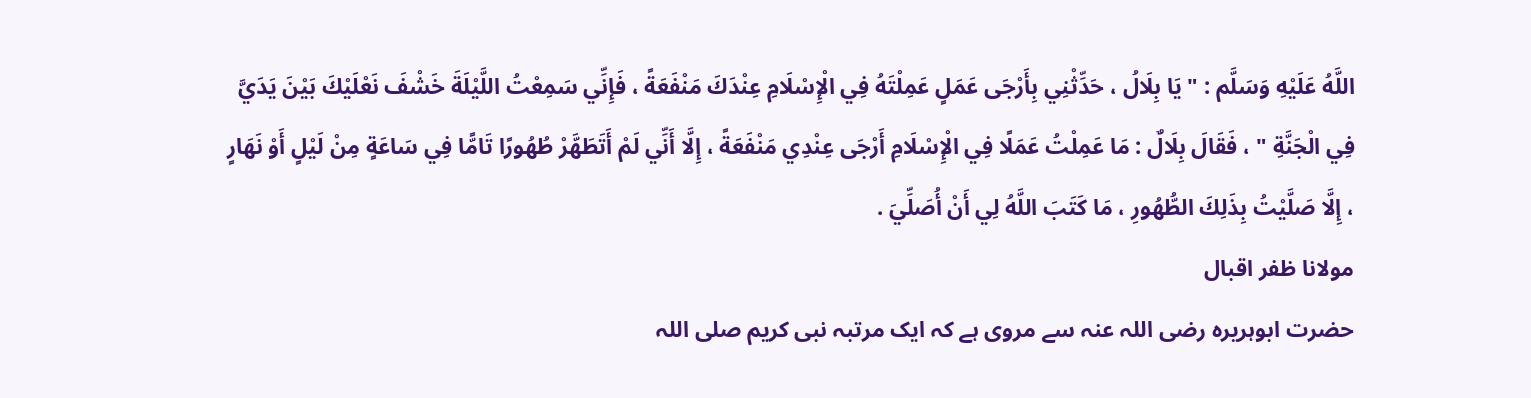اللَّهُ عَلَيْهِ وَسَلَّم : " يَا بِلَالُ ، حَدِّثْنِي بِأَرْجَى عَمَلٍ عَمِلْتَهُ فِي الْإِسْلَامِ عِنْدَكَ مَنْفَعَةً ، فَإِنِّي سَمِعْتُ اللَّيْلَةَ خَشْفَ نَعْلَيْكَ بَيْنَ يَدَيَّ فِي الْجَنَّةِ " ، فَقَالَ بِلَالٌ : مَا عَمِلْتُ عَمَلًا فِي الْإِسْلَامِ أَرْجَى عِنْدِي مَنْفَعَةً ، إِلَّا أَنِّي لَمْ أَتَطَهَّرْ طُهُورًا تَامًّا فِي سَاعَةٍ مِنْ لَيْلٍ أَوْ نَهَارٍ ، إِلَّا صَلَّيْتُ بِذَلِكَ الطُّهُورِ ، مَا كَتَبَ اللَّهُ لِي أَنْ أُصَلِّيَ .
مولانا ظفر اقبال
حضرت ابوہریرہ رضی اللہ عنہ سے مروی ہے کہ ایک مرتبہ نبی کریم صلی اللہ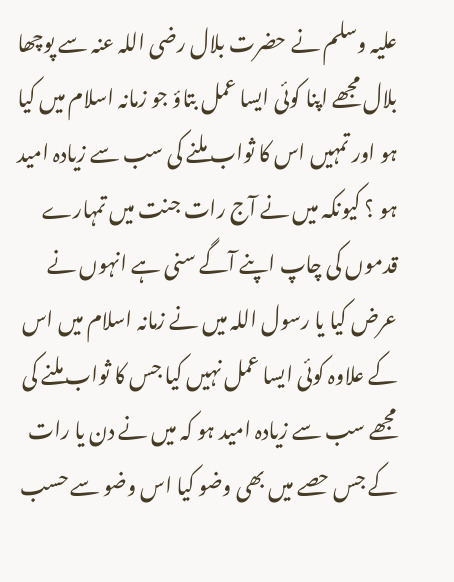علیہ وسلم نے حضرت بلال رضی اللہ عنہ سے پوچھا بلال مجھے اپنا کوئی ایسا عمل بتاؤ جو زمانہ اسلام میں کیا ہو اور تمہیں اس کا ثواب ملنے کی سب سے زیادہ امید ہو ؟ کیونکہ میں نے آج رات جنت میں تمہارے قدموں کی چاپ اپنے آگے سنی ہے انہوں نے عرض کیا یا رسول اللہ میں نے زمانہ اسلام میں اس کے علاوہ کوئی ایسا عمل نہیں کیا جس کا ثواب ملنے کی مجھے سب سے زیادہ امید ہو کہ میں نے دن یا رات کے جس حصے میں بھی وضو کیا اس وضو سے حسب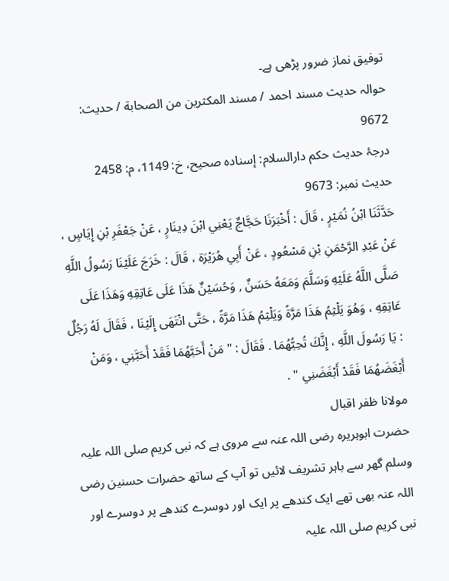توفیق نماز ضرور پڑھی ہے۔
حوالہ حدیث مسند احمد / مسند المكثرين من الصحابة / حدیث: 9672
درجۂ حدیث حکم دارالسلام: إسناده صحيح، خ: 1149، م: 2458
حدیث نمبر: 9673
حَدَّثَنَا ابْنُ نُمَيْرٍ ، قَالَ : أَخْبَرَنَا حَجَّاجٌ يَعْنِي ابْنَ دِينَارٍ ، عَنْ جَعْفَرِ بْنِ إِيَاسٍ ، عَنْ عَبْدِ الرَّحْمَنِ بْنِ مَسْعُودٍ ، عَنْ أَبِي هُرَيْرَة ، قَالَ : خَرَجَ عَلَيْنَا رَسُولُ اللَّهِ صَلَّى اللَّهُ عَلَيْهِ وَسَلَّمَ وَمَعَهُ حَسَنٌ , وَحُسَيْنٌ هَذَا عَلَى عَاتِقِهِ وَهَذَا عَلَى عَاتِقِهِ ، وَهُوَ يَلْثِمُ هَذَا مَرَّةً وَيَلْثِمُ هَذَا مَرَّةً ، حَتَّى انْتَهَى إِلَيْنَا ، فَقَالَ لَهُ رَجُلٌ : يَا رَسُولَ اللَّهِ ، إِنَّكَ تُحِبُّهُمَا . فَقَالَ : " مَنْ أَحَبَّهُمَا فَقَدْ أَحَبَّنِي ، وَمَنْ أَبْغَضَهُمَا فَقَدْ أَبْغَضَنِي " .
مولانا ظفر اقبال
حضرت ابوہریرہ رضی اللہ عنہ سے مروی ہے کہ نبی کریم صلی اللہ علیہ وسلم گھر سے باہر تشریف لائیں تو آپ کے ساتھ حضرات حسنین رضی اللہ عنہ بھی تھے ایک کندھے پر ایک اور دوسرے کندھے پر دوسرے اور نبی کریم صلی اللہ علیہ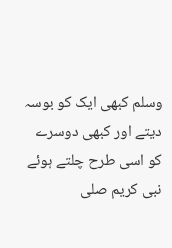وسلم کبھی ایک کو بوسہ دیتے اور کبھی دوسرے کو اسی طرح چلتے ہوئے نبی کریم صلی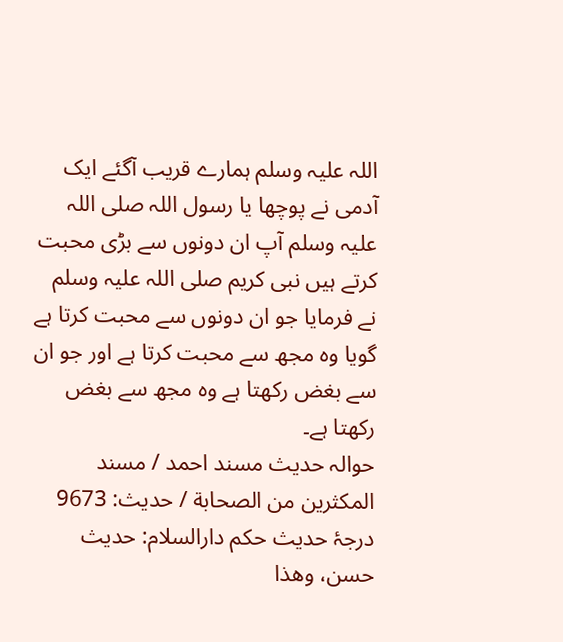اللہ علیہ وسلم ہمارے قریب آگئے ایک آدمی نے پوچھا یا رسول اللہ صلی اللہ علیہ وسلم آپ ان دونوں سے بڑی محبت کرتے ہیں نبی کریم صلی اللہ علیہ وسلم نے فرمایا جو ان دونوں سے محبت کرتا ہے گویا وہ مجھ سے محبت کرتا ہے اور جو ان سے بغض رکھتا ہے وہ مجھ سے بغض رکھتا ہے۔
حوالہ حدیث مسند احمد / مسند المكثرين من الصحابة / حدیث: 9673
درجۂ حدیث حکم دارالسلام: حديث حسن، وهذا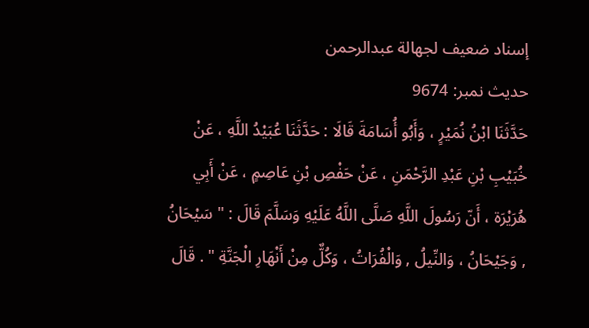إسناد ضعيف لجهالة عبدالرحمن
حدیث نمبر: 9674
حَدَّثَنَا ابْنُ نُمَيْرٍ ، وَأَبُو أُسَامَةَ قَالَا : حَدَّثَنَا عُبَيْدُ اللَّهِ ، عَنْ خُبَيْبِ بْنِ عَبْدِ الرَّحْمَنِ ، عَنْ حَفْصِ بْنِ عَاصِمٍ ، عَنْ أَبِي هُرَيْرَة ، أَنّ رَسُولَ اللَّهِ صَلَّى اللَّهُ عَلَيْهِ وَسَلَّمَ قَالَ : " سَيْحَانُ , وَجَيْحَانُ ، وَالنِّيلُ , وَالْفُرَاتُ ، وَكُلٌّ مِنْ أَنْهَارِ الْجَنَّةِ " . قَالَ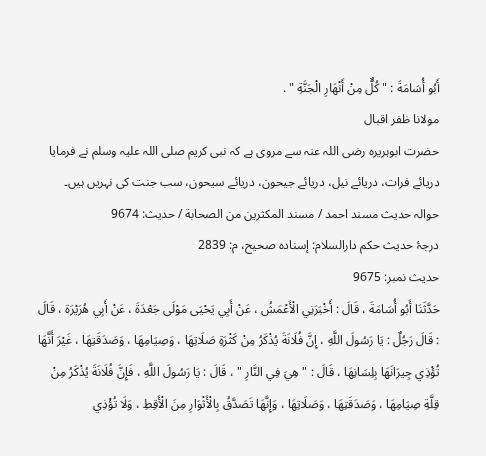أَبُو أُسَامَةَ : " كُلٌّ مِنْ أَنْهَارِ الْجَنَّةِ " .
مولانا ظفر اقبال
حضرت ابوہریرہ رضی اللہ عنہ سے مروی ہے کہ نبی کریم صلی اللہ علیہ وسلم نے فرمایا دریائے فرات، دریائے نیل، دریائے جیحون، دریائے سیحون، سب جنت کی نہریں ہیں۔
حوالہ حدیث مسند احمد / مسند المكثرين من الصحابة / حدیث: 9674
درجۂ حدیث حکم دارالسلام: إسناده صحيح، م: 2839
حدیث نمبر: 9675
حَدَّثَنَا أَبُو أُسَامَةَ ، قَالَ : أَخْبَرَنِي الْأَعْمَشُ ، عَنْ أَبِي يَحْيَى مَوْلَى جَعْدَةَ ، عَنْ أَبِي هُرَيْرَة ، قَالَ : قَالَ رَجُلٌ : يَا رَسُولَ اللَّهِ ، إِنَّ فُلَانَةَ يُذْكَرُ مِنْ كَثْرَةِ صَلَاتِهَا ، وَصِيَامِهَا ، وَصَدَقَتِهَا ، غَيْرَ أَنَّهَا تُؤْذِي جِيرَانَهَا بِلِسَانِهَا ، قَالَ : " هِيَ فِي النَّارِ " ، قَالَ : يَا رَسُولَ اللَّهِ ، فَإِنَّ فُلَانَةَ يُذْكَرُ مِنْ قِلَّةِ صِيَامِهَا ، وَصَدَقَتِهَا ، وَصَلَاتِهَا ، وَإِنَّهَا تَصَدَّقُ بِالْأَثْوَارِ مِنَ الْأَقِطِ ، وَلَا تُؤْذِي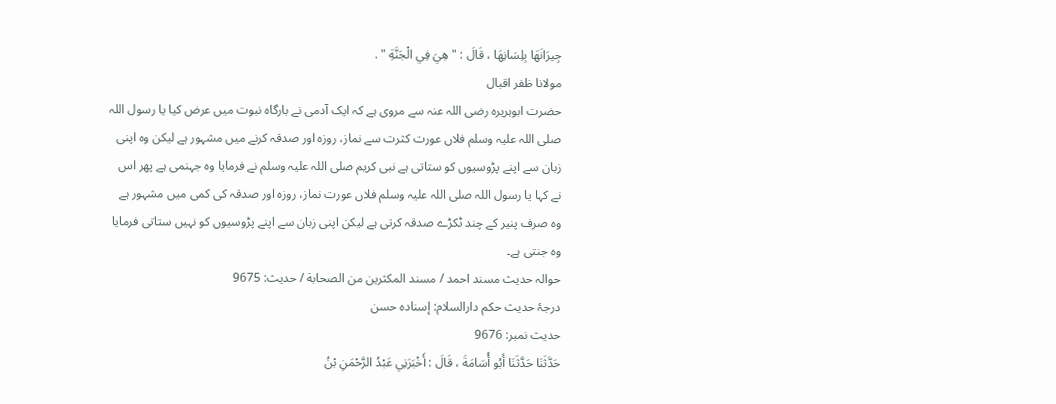جِيرَانَهَا بِلِسَانِهَا ، قَالَ : " هِيَ فِي الْجَنَّةِ " .
مولانا ظفر اقبال
حضرت ابوہریرہ رضی اللہ عنہ سے مروی ہے کہ ایک آدمی نے بارگاہ نبوت میں عرض کیا یا رسول اللہ صلی اللہ علیہ وسلم فلاں عورت کثرت سے نماز، روزہ اور صدقہ کرنے میں مشہور ہے لیکن وہ اپنی زبان سے اپنے پڑوسیوں کو ستاتی ہے نبی کریم صلی اللہ علیہ وسلم نے فرمایا وہ جہنمی ہے پھر اس نے کہا یا رسول اللہ صلی اللہ علیہ وسلم فلاں عورت نماز، روزہ اور صدقہ کی کمی میں مشہور ہے وہ صرف پنیر کے چند ٹکڑے صدقہ کرتی ہے لیکن اپنی زبان سے اپنے پڑوسیوں کو نہیں ستاتی فرمایا وہ جنتی ہے۔
حوالہ حدیث مسند احمد / مسند المكثرين من الصحابة / حدیث: 9675
درجۂ حدیث حکم دارالسلام: إسناده حسن
حدیث نمبر: 9676
حَدَّثَنَا حَدَّثَنَا أَبُو أُسَامَةَ ، قَالَ : أَخْبَرَنِي عَبْدُ الرَّحْمَنِ بْنُ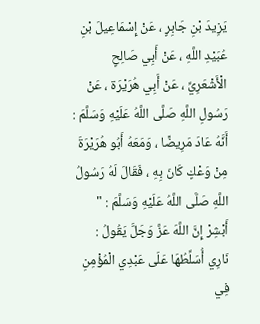يَزِيدَ بْنِ جَابِرٍ ، عَنْ إِسْمَاعِيلَ بْنِ عُبَيْدِ اللَّهِ ، عَنْ أَبِي صَالِحٍ الْأَشْعَرِيِّ ، عَنْ أَبِي هُرَيْرَة ، عَنْ رَسُولِ اللَّهِ صَلَّى اللَّهُ عَلَيْهِ وَسَلَّمَ : أَنَّهُ عَادَ مَرِيضًا ، وَمَعَهُ أَبُو هُرَيْرَةَ مِنْ وَعْكٍ كَانَ بِهِ ، فَقَالَ لَهُ رَسُولُ اللَّهِ صَلَّى اللَّهُ عَلَيْهِ وَسَلَّمَ : " أَبْشِرْ إِنَّ اللَّهَ عَزَّ وَجَلَّ يَقُولُ : نَارِي أُسَلِّطُهَا عَلَى عَبْدِي الْمُؤْمِنِ فِي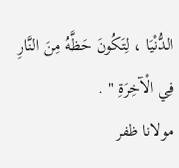الدُّنْيَا ، لِتَكُونَ حَظَّهُ مِنَ النَّارِ فِي الْآخِرَةِ " .
مولانا ظفر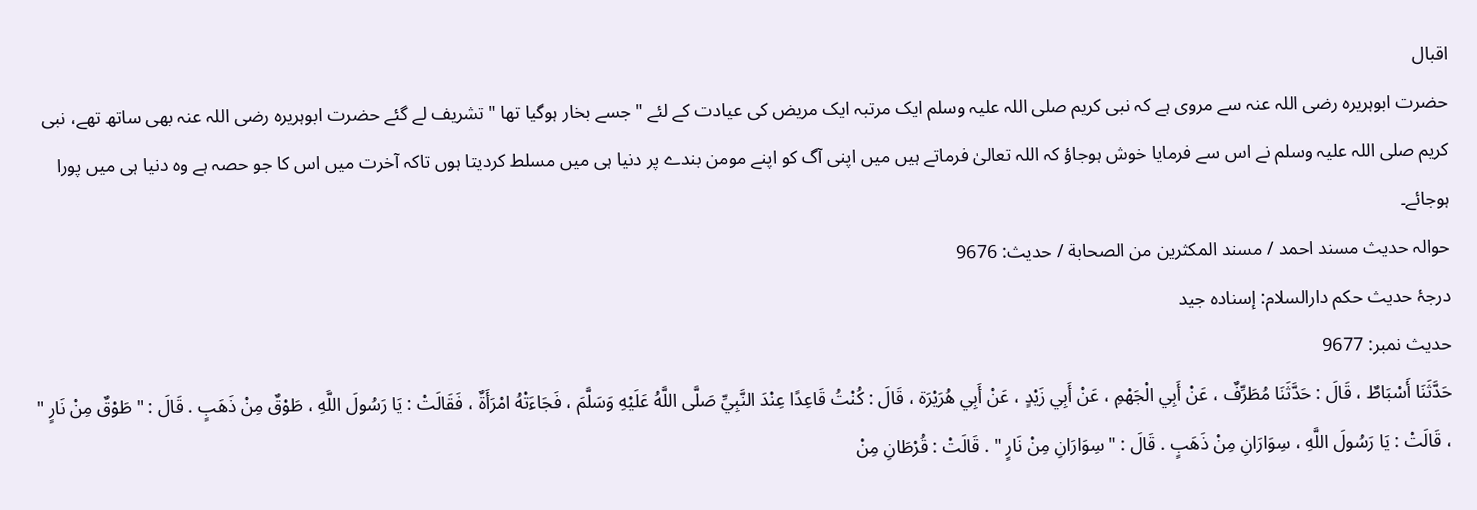اقبال
حضرت ابوہریرہ رضی اللہ عنہ سے مروی ہے کہ نبی کریم صلی اللہ علیہ وسلم ایک مرتبہ ایک مریض کی عیادت کے لئے " جسے بخار ہوگیا تھا " تشریف لے گئے حضرت ابوہریرہ رضی اللہ عنہ بھی ساتھ تھے، نبی کریم صلی اللہ علیہ وسلم نے اس سے فرمایا خوش ہوجاؤ کہ اللہ تعالیٰ فرماتے ہیں میں اپنی آگ کو اپنے مومن بندے پر دنیا ہی میں مسلط کردیتا ہوں تاکہ آخرت میں اس کا جو حصہ ہے وہ دنیا ہی میں پورا ہوجائے۔
حوالہ حدیث مسند احمد / مسند المكثرين من الصحابة / حدیث: 9676
درجۂ حدیث حکم دارالسلام: إسناده جيد
حدیث نمبر: 9677
حَدَّثَنَا أَسْبَاطٌ ، قَالَ : حَدَّثَنَا مُطَرِّفٌ ، عَنْ أَبِي الْجَهْمِ ، عَنْ أَبِي زَيْدٍ ، عَنْ أَبِي هُرَيْرَة ، قَالَ : كُنْتُ قَاعِدًا عِنْدَ النَّبِيِّ صَلَّى اللَّهُ عَلَيْهِ وَسَلَّمَ ، فَجَاءَتْهُ امْرَأَةٌ ، فَقَالَتْ : يَا رَسُولَ اللَّهِ ، طَوْقٌ مِنْ ذَهَبٍ . قَالَ : " طَوْقٌ مِنْ نَارٍ " ، قَالَتْ : يَا رَسُولَ اللَّهِ ، سِوَارَانِ مِنْ ذَهَبٍ . قَالَ : " سِوَارَانِ مِنْ نَارٍ " . قَالَتْ : قُرْطَانِ مِنْ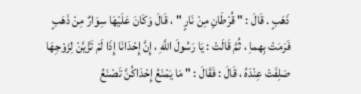ذَهَبٍ . قَالَ : " قُرْطَانِ مِنْ نَارٍ " ، قَالَ وَكَانَ عَلَيْهَا سِوَارٌ مِنْ ذَهَبٍ فَرَمَتْ بِهماِ ، ثُمَّ قَالَتْ : يَا رَسُولَ اللَّهِ ، إِنَّ إِحْدَانَا إِذَا لَمْ تَزَّيَّنْ لِزَوْجِهَا صَلِفَتْ عِنْدَهُ ، قَالَ : فَقَالَ : " مَا يَمْنَعُ إِحْدَاكُنَّ تَصْنَعُ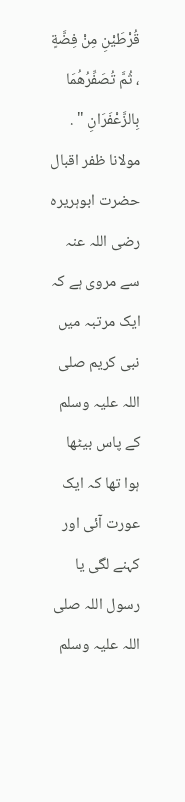قُرْطَيْنِ مِنْ فِضَّةٍ ، ثُمَّ تُصَفِّرُهُمَا بِالزَّعْفَرَانِ " .
مولانا ظفر اقبال
حضرت ابوہریرہ رضی اللہ عنہ سے مروی ہے کہ ایک مرتبہ میں نبی کریم صلی اللہ علیہ وسلم کے پاس بیٹھا ہوا تھا کہ ایک عورت آئی اور کہنے لگی یا رسول اللہ صلی اللہ علیہ وسلم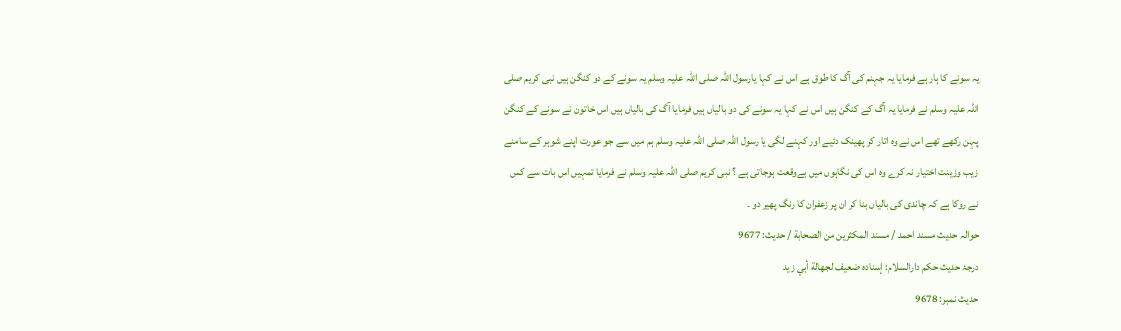یہ سونے کا ہار ہے فرمایا یہ جہنم کی آگ کا طوق ہے اس نے کہا یارسول اللہ صلی اللہ علیہ وسلم یہ سونے کے دو کنگن ہیں نبی کریم صلی اللہ علیہ وسلم نے فرمایا یہ آگ کے کنگن ہیں اس نے کہا یہ سونے کی دو بالیاں ہیں فرمایا آگ کی بالیاں ہیں اس خاتون نے سونے کے کنگن پہن رکھے تھے اس نے وہ اتار کر پھینک دئیے اور کہنے لگی یا رسول اللہ صلی اللہ علیہ وسلم ہم میں سے جو عورت اپنے شوہر کے سامنے زیب وزینت اختیار نہ کرے وہ اس کی نگاہوں میں بےوقعت ہوجاتی ہے ؟ نبی کریم صلی اللہ علیہ وسلم نے فرمایا تمہیں اس بات سے کس نے روکا ہے کہ چاندی کی بالیاں بنا کر ان پر زعفران کا رنگ پھیر دو ۔
حوالہ حدیث مسند احمد / مسند المكثرين من الصحابة / حدیث: 9677
درجۂ حدیث حکم دارالسلام: إسناده ضعيف لجهالة أبي زيد
حدیث نمبر: 9678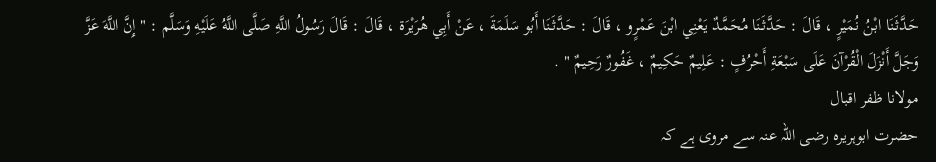حَدَّثَنَا ابْنُ نُمَيْرٍ ، قَالَ : حَدَّثَنَا مُحَمَّدٌ يَعْنِي ابْنَ عَمْرٍو ، قَالَ : حَدَّثَنَا أَبُو سَلَمَةَ ، عَنْ أَبِي هُرَيْرَة ، قَالَ : قَالَ رَسُولُ اللَّهِ صَلَّى اللَّهُ عَلَيْهِ وَسَلَّم : " إِنَّ اللَّهَ عَزَّ وَجَلَّ أَنْزَلَ الْقُرْآنَ عَلَى سَبْعَةِ أَحْرُفٍ : عَلِيمٌ حَكِيمٌ ، غَفُورٌ رَحِيمٌ " .
مولانا ظفر اقبال
حضرت ابوہریرہ رضی اللہ عنہ سے مروی ہے کہ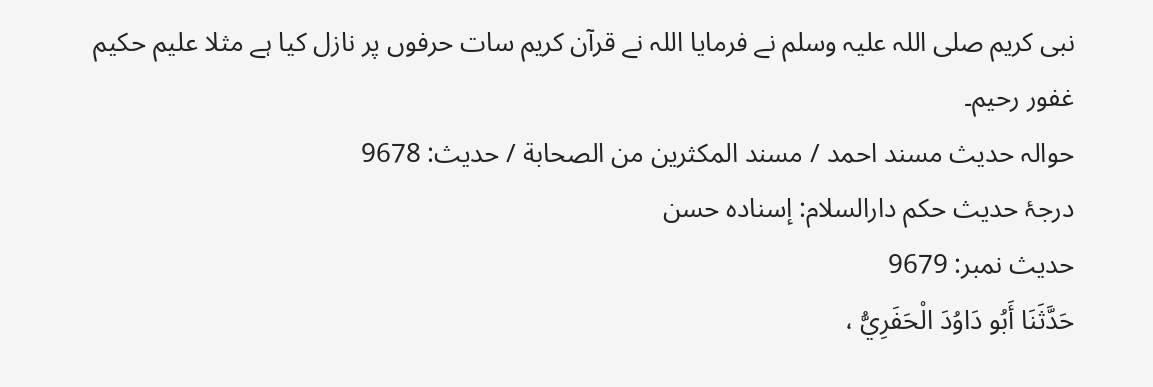نبی کریم صلی اللہ علیہ وسلم نے فرمایا اللہ نے قرآن کریم سات حرفوں پر نازل کیا ہے مثلا علیم حکیم غفور رحیم۔
حوالہ حدیث مسند احمد / مسند المكثرين من الصحابة / حدیث: 9678
درجۂ حدیث حکم دارالسلام: إسناده حسن
حدیث نمبر: 9679
حَدَّثَنَا أَبُو دَاوُدَ الْحَفَرِيُّ ،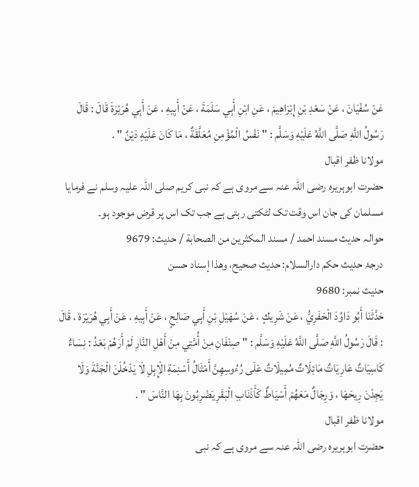عَنْ سُفْيَانَ ، عَنْ سَعْدِ بْنِ إِبْرَاهِيمَ ، عَنِ ابْنِ أَبِي سَلَمَةَ ، عَنْ أَبِيهِ ، عَنْ أَبِي هُرَيْرَةَ قَالَ : قَالَ رَسُولُ اللَّهِ صَلَّى اللَّهُ عَلَيْهِ وَسَلَّم : " نَفْسُ الْمُؤْمِنِ مُعَلَّقَةٌ ، مَا كَانَ عَلَيْهِ دَيْنٌ " .
مولانا ظفر اقبال
حضرت ابوہریرہ رضی اللہ عنہ سے مروی ہے کہ نبی کریم صلی اللہ علیہ وسلم نے فرمایا مسلمان کی جان اس وقت تک لٹکتی رہتی ہے جب تک اس پر قرض موجود ہو۔
حوالہ حدیث مسند احمد / مسند المكثرين من الصحابة / حدیث: 9679
درجۂ حدیث حکم دارالسلام: حديث صحيح، وهذا إسناد حسن
حدیث نمبر: 9680
حَدَّثَنَا أَبُو دَاوُدَ الْحَفَرِيُّ ، عَنْ شَرِيكٍ ، عَنْ سُهَيْلِ بْنِ أَبِي صَالِحٍ ، عَنْ أَبِيهِ ، عَنْ أَبِي هُرَيْرَة ، قَالَ : قَالَ رَسُولُ اللَّهِ صَلَّى اللَّهُ عَلَيْهِ وَسَلَّم : " صِنْفَانِ مِنْ أُمَّتِي مِنْ أَهْلِ النَّارِ لَمْ أَرَهُمْ بَعْدُ : نِسَاءٌ كَاسِيَاتٌ عَارِيَاتٌ مَائِلَاتٌ مُمِيلَاتٌ عَلَى رُءُوسِهِنَّ أَمْثَالُ أَسْنِمَةِ الْإِبِلِ لَا يَدْخُلْنَ الْجَنَّةَ وَلَا يَجِدْنَ رِيحَهَا ، وَرِجَالٌ مَعَهُمْ أَسْيَاطٌ كَأَذْنَابِ الْبَقَرِ يَضْرِبُونَ بِهَا النَّاسَ " .
مولانا ظفر اقبال
حضرت ابوہریرہ رضی اللہ عنہ سے مروی ہے کہ نبی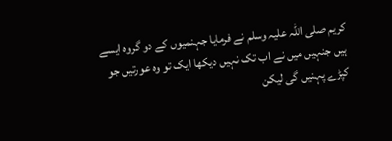کریم صلی اللہ علیہ وسلم نے فرمایا جہنمیوں کے دو گروہ ایسے ہیں جنہیں میں نے اب تک نہیں دیکھا ایک تو وہ عورتیں جو کپڑے پہنیں گی لیکن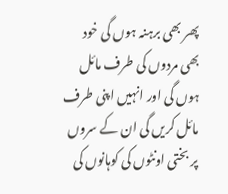پھر بھی برہنہ ہوں گی خود بھی مردوں کی طرف مائل ہوں گی اور انہیں اپنی طرف مائل کریں گی ان کے سروں پر بختی اونٹوں کی کوہانوں کی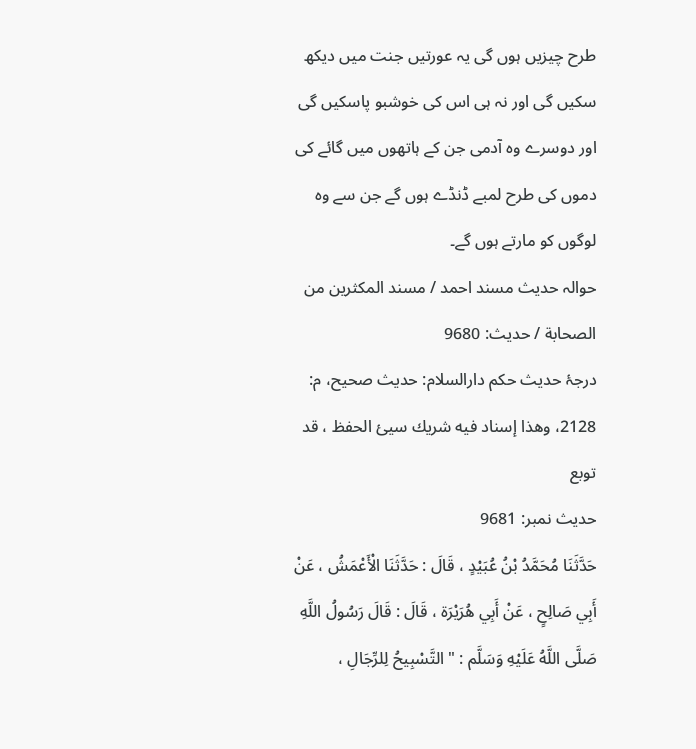طرح چیزیں ہوں گی یہ عورتیں جنت میں دیکھ سکیں گی اور نہ ہی اس کی خوشبو پاسکیں گی اور دوسرے وہ آدمی جن کے ہاتھوں میں گائے کی دموں کی طرح لمبے ڈنڈے ہوں گے جن سے وہ لوگوں کو مارتے ہوں گے۔
حوالہ حدیث مسند احمد / مسند المكثرين من الصحابة / حدیث: 9680
درجۂ حدیث حکم دارالسلام: حديث صحيح، م: 2128، وهذا إسناد فيه شريك سیئ الحفظ ، قد توبع
حدیث نمبر: 9681
حَدَّثَنَا مُحَمَّدُ بْنُ عُبَيْدٍ ، قَالَ : حَدَّثَنَا الْأَعْمَشُ ، عَنْ أَبِي صَالِحٍ ، عَنْ أَبِي هُرَيْرَة ، قَالَ : قَالَ رَسُولُ اللَّهِ صَلَّى اللَّهُ عَلَيْهِ وَسَلَّم : " التَّسْبِيحُ لِلرِّجَالِ ،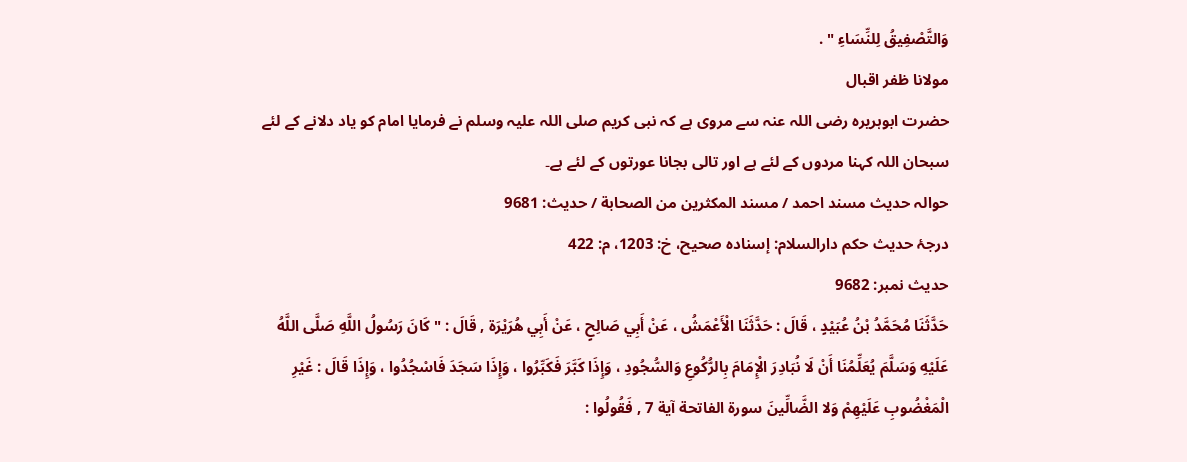وَالتَّصْفِيقُ لِلنِّسَاءِ " .
مولانا ظفر اقبال
حضرت ابوہریرہ رضی اللہ عنہ سے مروی ہے کہ نبی کریم صلی اللہ علیہ وسلم نے فرمایا امام کو یاد دلانے کے لئے سبحان اللہ کہنا مردوں کے لئے ہے اور تالی بجانا عورتوں کے لئے ہے۔
حوالہ حدیث مسند احمد / مسند المكثرين من الصحابة / حدیث: 9681
درجۂ حدیث حکم دارالسلام: إسناده صحيح، خ: 1203، م: 422
حدیث نمبر: 9682
حَدَّثَنَا مُحَمَّدُ بْنُ عُبَيْدٍ ، قَالَ : حَدَّثَنَا الْأَعْمَشُ ، عَنْ أَبِي صَالِحٍ ، عَنْ أَبِي هُرَيْرَة , قَالَ : " كَانَ رَسُولُ اللَّهِ صَلَّى اللَّهُ عَلَيْهِ وَسَلَّمَ يُعَلِّمُنَا أَنْ لَا نُبَادِرَ الْإِمَامَ بِالرُّكُوعِ وَالسُّجُودِ ، وَإِذَا كَبَّرَ فَكَبِّرُوا ، وَإِذَا سَجَدَ فَاسْجُدُوا ، وَإِذَا قَالَ : غَيْرِ الْمَغْضُوبِ عَلَيْهِمْ وَلا الضَّالِّينَ سورة الفاتحة آية 7 , فَقُولُوا :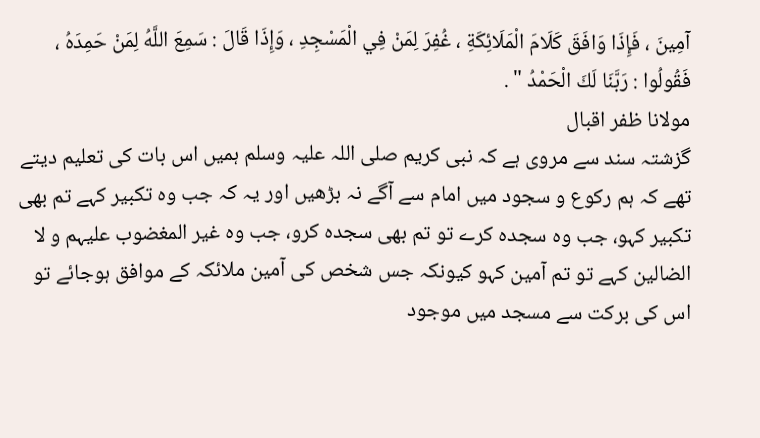آمِينَ ، فَإِذَا وَافَقَ كَلَامَ الْمَلَائِكَةِ ، غُفِرَ لِمَنْ فِي الْمَسْجِدِ ، وَإِذَا قَالَ : سَمِعَ اللَّهُ لِمَنْ حَمِدَهُ ، فَقُولُوا : رَبَّنَا لَكَ الْحَمْدُ " .
مولانا ظفر اقبال
گزشتہ سند سے مروی ہے کہ نبی کریم صلی اللہ علیہ وسلم ہمیں اس بات کی تعلیم دیتے تھے کہ ہم رکوع و سجود میں امام سے آگے نہ بڑھیں اور یہ کہ جب وہ تکبیر کہے تم بھی تکبیر کہو، جب وہ سجدہ کرے تو تم بھی سجدہ کرو، جب وہ غیر المغضوب علیہم و لا الضالین کہے تو تم آمین کہو کیونکہ جس شخص کی آمین ملائکہ کے موافق ہوجائے تو اس کی برکت سے مسجد میں موجود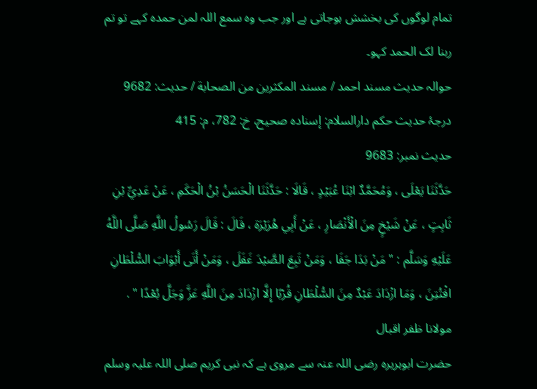تمام لوگوں کی بخشش ہوجاتی ہے اور جب وہ سمع اللہ لمن حمدہ کہے تو تم ربنا لک الحمد کہو۔
حوالہ حدیث مسند احمد / مسند المكثرين من الصحابة / حدیث: 9682
درجۂ حدیث حکم دارالسلام: إسناده صحيح، خ: 782، م: 415
حدیث نمبر: 9683
حَدَّثَنَا يَعْلَى ، وَمُحَمَّدٌ ابْنَا عُبَيْدٍ ، قَالَا : حَدَّثَنَا الْحَسَنُ بْنُ الْحَكَمِ ، عَنْ عَدِيِّ بْنِ ثَابِتٍ ، عَنْ شَيْخٍ مِنَ الْأَنْصَارِ ، عَنْ أَبِي هُرَيْرَة ، قَالَ : قَالَ رَسُولُ اللَّهِ صَلَّى اللَّهُ عَلَيْهِ وَسَلَّم : " مَنْ بَدَا جَفَا ، وَمَنْ تَبِعَ الصَّيْدَ غَفَلَ ، وَمَنْ أَتَى أَبْوَابَ السُّلْطَانِ افْتُتِنَ ، وَمَا ازْدَادَ عَبْدٌ مِنَ السُّلْطَانِ قُرْبًا إِلَّا ازْدَادَ مِنَ اللَّهِ عَزَّ وَجَلَّ بُعْدًا " .
مولانا ظفر اقبال
حضرت ابوہریرہ رضی اللہ عنہ سے مروی ہے کہ نبی کریم صلی اللہ علیہ وسلم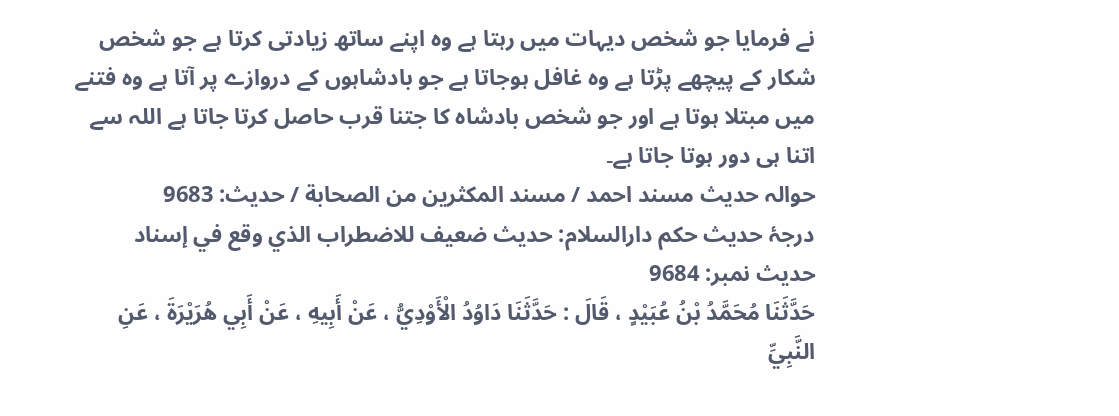نے فرمایا جو شخص دیہات میں رہتا ہے وہ اپنے ساتھ زیادتی کرتا ہے جو شخص شکار کے پیچھے پڑتا ہے وہ غافل ہوجاتا ہے جو بادشاہوں کے دروازے پر آتا ہے وہ فتنے میں مبتلا ہوتا ہے اور جو شخص بادشاہ کا جتنا قرب حاصل کرتا جاتا ہے اللہ سے اتنا ہی دور ہوتا جاتا ہے۔
حوالہ حدیث مسند احمد / مسند المكثرين من الصحابة / حدیث: 9683
درجۂ حدیث حکم دارالسلام: حديث ضعيف للاضطراب الذي وقع في إسناد
حدیث نمبر: 9684
حَدَّثَنَا مُحَمَّدُ بْنُ عُبَيْدٍ ، قَالَ : حَدَّثَنَا دَاوُدُ الْأَوْدِيُّ ، عَنْ أَبِيهِ ، عَنْ أَبِي هُرَيْرَةَ ، عَنِ النَّبِيِّ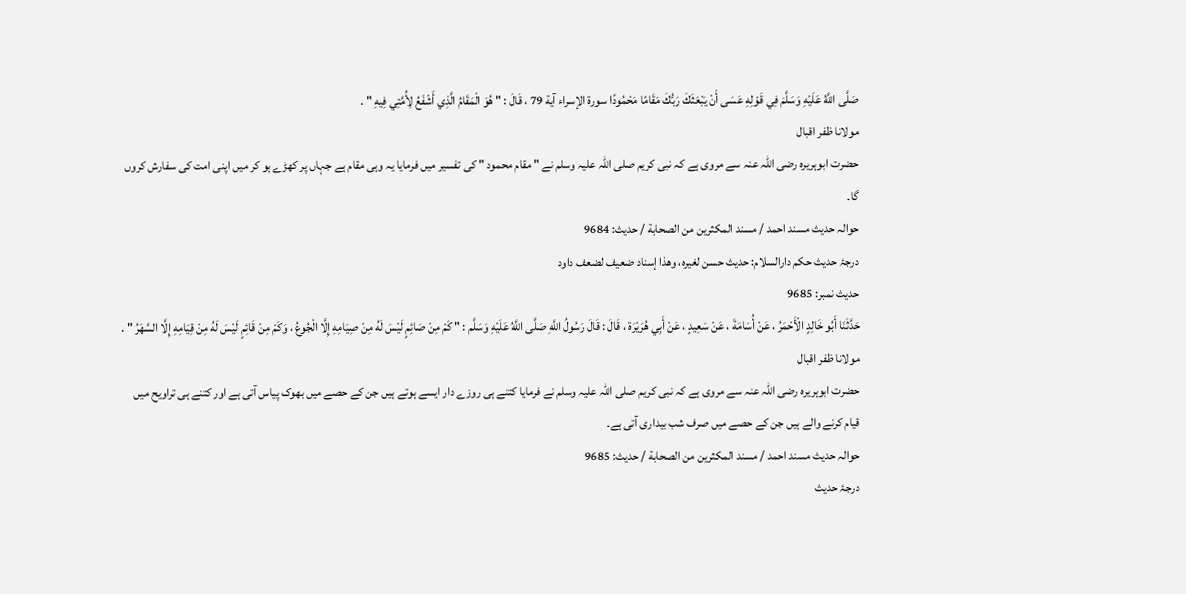صَلَّى اللَّهُ عَلَيْهِ وَسَلَّمَ فِي قَوْلِهِ عَسَى أَنْ يَبْعَثَكَ رَبُّكَ مَقَامًا مَحْمُودًا سورة الإسراء آية 79 ، قَالَ : " هُوَ الْمَقَامُ الَّذِي أَشْفَعُ لِأُمَّتِي فِيهِ " .
مولانا ظفر اقبال
حضرت ابوہریرہ رضی اللہ عنہ سے مروی ہے کہ نبی کریم صلی اللہ علیہ وسلم نے " مقام محمود " کی تفسیر میں فرمایا یہ وہی مقام ہے جہاں پر کھڑے ہو کر میں اپنی امت کی سفارش کروں گا۔
حوالہ حدیث مسند احمد / مسند المكثرين من الصحابة / حدیث: 9684
درجۂ حدیث حکم دارالسلام: حديث حسن لغيره، وهذا إسناد ضعيف لضعف داود
حدیث نمبر: 9685
حَدَّثَنَا أَبُو خَالِدٍ الْأَحْمَرُ ، عَنْ أُسَامَةَ ، عَنْ سَعِيدٍ ، عَنْ أَبِي هُرَيْرَة ، قَالَ : قَالَ رَسُولُ اللَّهِ صَلَّى اللَّهُ عَلَيْهِ وَسَلَّم : " كَمْ مِنْ صَائِمٍ لَيْسَ لَهُ مِنْ صِيَامِهِ إِلَّا الْجُوعُ ، وَكَمْ مِنْ قَائِمٍ لَيْسَ لَهُ مِنْ قِيَامِهِ إِلَّا السَّهَرُ " .
مولانا ظفر اقبال
حضرت ابوہریرہ رضی اللہ عنہ سے مروی ہے کہ نبی کریم صلی اللہ علیہ وسلم نے فرمایا کتنے ہی روزے دار ایسے ہوتے ہیں جن کے حصے میں بھوک پیاس آتی ہے اور کتنے ہی تراویح میں قیام کرنے والے ہیں جن کے حصے میں صرف شب بیداری آتی ہے۔
حوالہ حدیث مسند احمد / مسند المكثرين من الصحابة / حدیث: 9685
درجۂ حدیث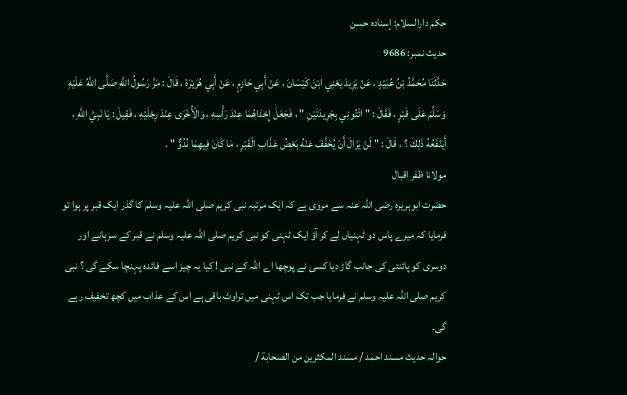حکم دارالسلام: إسناده حسن
حدیث نمبر: 9686
حَدَّثَنَا مُحَمَّدُ بْنُ عُبَيْدٍ ، عَنْ يَزِيدَ يَعْنِي ابْنَ كَيْسَانَ ، عَنْ أَبِي حَازِمٍ ، عَنْ أَبِي هُرَيْرَة ، قَالَ : مَرَّ رَسُولُ اللَّهِ صَلَّى اللَّهُ عَلَيْهِ وَسَلَّمَ عَلَى قَبْرٍ ، فَقَالَ : " ائْتُونِي بِجَرِيدَتَيْنِ " ، فَجَعَلَ إِحْدَاهُمَا عِنْدَ رَأْسِهِ ، وَالْأُخْرَى عِنْدَ رِجْلَيْهِ ، فَقِيلَ : يَا نَبِيَّ اللَّهِ ، أَيَنْفَعُهُ ذَلِكَ ؟ ، قَالَ : " لَنْ يَزَالَ أَنْ يُخَفَّفَ عَنْهُ بَعْضُ عَذَابِ الْقَبْرِ ، مَا كَانَ فِيهِمَا نُدُوٌّ " .
مولانا ظفر اقبال
حضرت ابوہریرہ رضی اللہ عنہ سے مروی ہے کہ ایک مرتبہ نبی کریم صلی اللہ علیہ وسلم کا گذر ایک قبر پر ہوا تو فرمایا کہ میرے پاس دو ٹہنیاں لے کر آؤ ایک ٹہنی کو نبی کریم صلی اللہ علیہ وسلم نے قبر کے سرہانے اور دوسری کو پائنتی کی جانب گاڑ دیا کسی نے پوچھا اے اللہ کے نبی ! کیا یہ چیز اسے فائدہ پہنچا سکے گی ؟ نبی کریم صلی اللہ علیہ وسلم نے فرمایا جب تک اس ٹہنی میں تراوٹ باقی ہے اس کے عذاب میں کچھ تخفیف رہے گی۔
حوالہ حدیث مسند احمد / مسند المكثرين من الصحابة /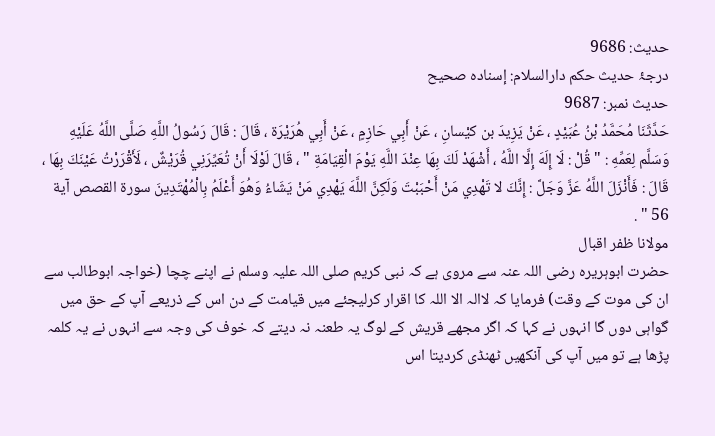حدیث: 9686
درجۂ حدیث حکم دارالسلام: إسناده صحيح
حدیث نمبر: 9687
حَدَّثَنَا مُحَمَّدُ بْنُ عُبَيْدٍ ، عَنْ يَزِيدَ بن كيْسانِ ، عَنْ أَبِي حَازِمٍ ، عَنْ أَبِي هُرَيْرَة ، قَالَ : قَالَ رَسُولُ اللَّهِ صَلَّى اللَّهُ عَلَيْهِ وَسَلَّم لِعَمِّهِ : " قُلْ : لَا إِلَهَ إِلَّا اللَّهُ ، أَشْهَدْ لَكَ بِهَا عِنْدَ اللَّهِ يَوْمَ الْقِيَامَةِ " ، قَالَ لَوْلَا أَنْ تُعَيِّرَنِي قُرَيْشٌ ، لَأَقْرَرْتُ عَيْنَكَ بِهَا ، قَالَ : فَأَنْزَلَ اللَّهُ عَزَّ وَجَلَّ : إِنَّكَ لا تَهْدِي مَنْ أَحْبَبْتَ وَلَكِنَّ اللَّهَ يَهْدِي مَنْ يَشَاءُ وَهُوَ أَعْلَمُ بِالْمُهْتَدِينَ سورة القصص آية 56 " .
مولانا ظفر اقبال
حضرت ابوہریرہ رضی اللہ عنہ سے مروی ہے کہ نبی کریم صلی اللہ علیہ وسلم نے اپنے چچا (خواجہ ابوطالب سے ان کی موت کے وقت) فرمایا کہ لاالہ الا اللہ کا اقرار کرلیجئے میں قیامت کے دن اس کے ذریعے آپ کے حق میں گواہی دوں گا انہوں نے کہا کہ اگر مجھے قریش کے لوگ یہ طعنہ نہ دیتے کہ خوف کی وجہ سے انہوں نے یہ کلمہ پڑھا ہے تو میں آپ کی آنکھیں ٹھنڈی کردیتا اس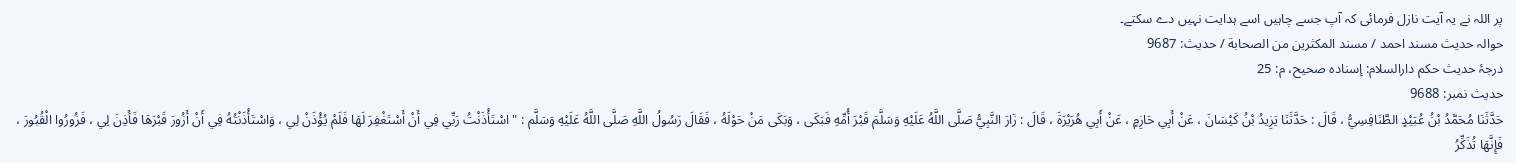پر اللہ نے یہ آیت نازل فرمائی کہ آپ جسے چاہیں اسے ہدایت نہیں دے سکتے۔
حوالہ حدیث مسند احمد / مسند المكثرين من الصحابة / حدیث: 9687
درجۂ حدیث حکم دارالسلام: إسناده صحيح، م: 25
حدیث نمبر: 9688
حَدَّثَنَا مُحَمَّدُ بْنُ عُبَيْدٍ الطَّنَافِسِيُّ ، قَالَ : حَدَّثَنَا يَزِيدُ بْنُ كَيْسَانَ ، عَنْ أَبِي حَازِمٍ ، عَنْ أَبِي هُرَيْرَةَ ، قَالَ : زَارَ النَّبِيُّ صَلَّى اللَّهُ عَلَيْهِ وَسَلَّمَ قَبْرَ أُمِّهِ فَبَكَى ، وَبَكَى مَنْ حَوْلَهُ ، فَقَالَ رَسُولُ اللَّهِ صَلَّى اللَّهُ عَلَيْهِ وَسَلَّم : " اسْتَأْذَنْتُ رَبِّي فِي أَنْ أَسْتَغْفِرَ لَهَا فَلَمْ يُؤْذَنْ لِي ، وَاسْتَأْذَنْتُهُ فِي أَنْ أَزُورَ قَبْرَهَا فَأَذِنَ لِي ، فَزُورُوا الْقُبُورَ ، فَإِنَّهَا تُذَكِّرُ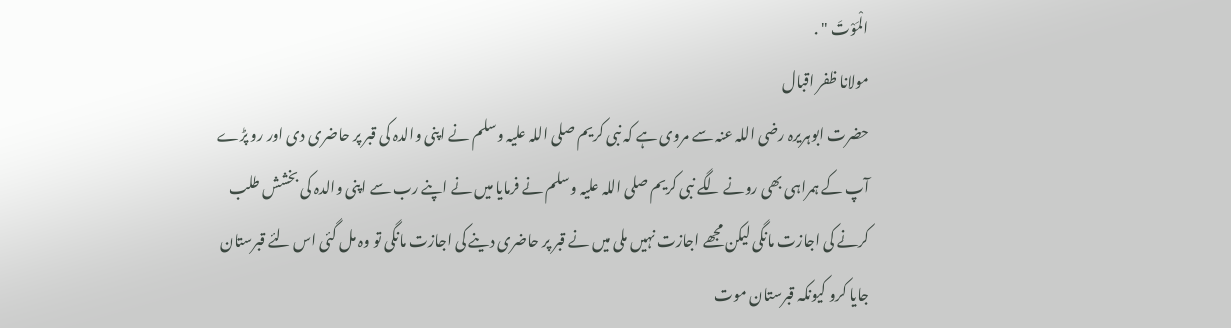الْمَوْتَ " .
مولانا ظفر اقبال
حضرت ابوہریرہ رضی اللہ عنہ سے مروی ہے کہ نبی کریم صلی اللہ علیہ وسلم نے اپنی والدہ کی قبر پر حاضری دی اور رو پڑے آپ کے ہمراہی بھی رونے لگے نبی کریم صلی اللہ علیہ وسلم نے فرمایا میں نے اپنے رب سے اپنی والدہ کی بخشش طلب کرنے کی اجازت مانگی لیکن مجھے اجازت نہیں ملی میں نے قبر پر حاضری دینے کی اجازت مانگی تو وہ مل گئی اس لئے قبرستان جایا کرو کیونکہ قبرستان موت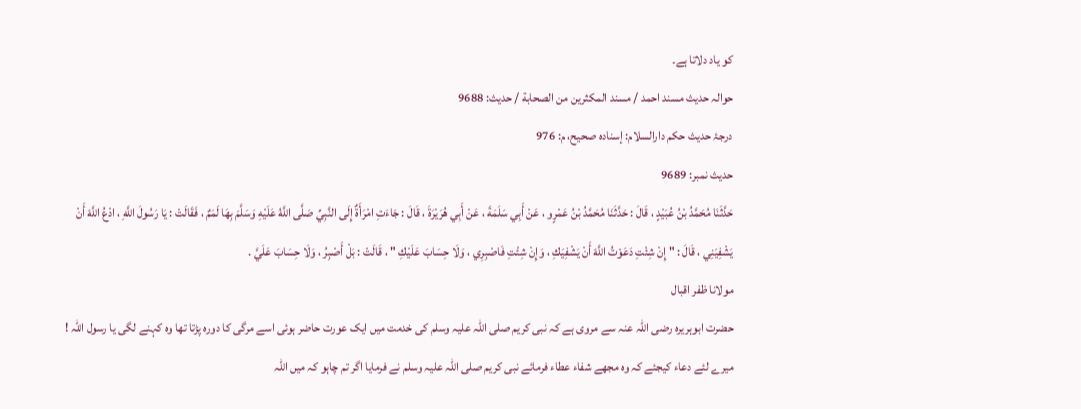کو یاد دلاتا ہے۔
حوالہ حدیث مسند احمد / مسند المكثرين من الصحابة / حدیث: 9688
درجۂ حدیث حکم دارالسلام: إسناده صحيح، م: 976
حدیث نمبر: 9689
حَدَّثَنَا مُحَمَّدُ بْنُ عُبَيْدٍ ، قَالَ : حَدَّثَنَا مُحَمَّدُ بْنُ عَمْرٍو ، عَنْ أَبِي سَلَمَةَ ، عَنْ أَبِي هُرَيْرَةَ ، قَالَ : جَاءَتِ امْرَأَةٌ إِلَى النَّبِيِّ صَلَّى اللَّهُ عَلَيْهِ وَسَلَّمَ بِهَا لَمَمٌ ، فَقَالَتْ : يَا رَسُولَ اللَّهِ ، ادْعُ اللَّهَ أَنْ يَشْفِيَنِي ، قَالَ : " إِنْ شِئْتِ دَعَوْتُ اللَّهَ أَنْ يَشْفِيَكِ ، وَإِنْ شِئْتِ فَاصْبِرِي ، وَلَا حِسَابَ عَلَيْكِ " ، قَالَتْ : بَلْ أَصْبِرُ ، وَلَا حِسَابَ عَلَيَّ .
مولانا ظفر اقبال
حضرت ابوہریرہ رضی اللہ عنہ سے مروی ہے کہ نبی کریم صلی اللہ علیہ وسلم کی خدمت میں ایک عورت حاضر ہوئی اسے مرگی کا دورہ پڑتا تھا وہ کہنے لگی یا رسول اللہ ! میرے لئے دعاء کیجئے کہ وہ مجھے شفاء عطاء فرمائے نبی کریم صلی اللہ علیہ وسلم نے فرمایا اگر تم چاہو کہ میں اللہ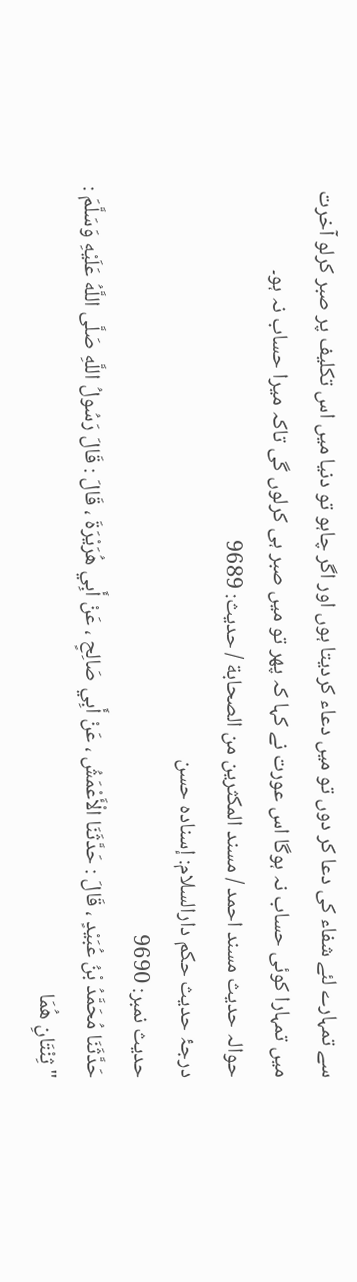سے تمہارے لئے شفاء کی دعا کر دوں تو میں دعاء کردیتا ہوں اور اگر چاہو تو دنیا میں اس تکلیف پر صبر کرلو آخرت میں تمہارا کوئی حساب نہ ہوگا اس عورت نے کہا کہ پھر تو میں صبر ہی کرلوں گی تاکہ میرا حساب نہ ہو۔
حوالہ حدیث مسند احمد / مسند المكثرين من الصحابة / حدیث: 9689
درجۂ حدیث حکم دارالسلام: إسناده حسن
حدیث نمبر: 9690
حَدَّثَنَا مُحَمَّدُ بْنُ عُبَيْدٍ ، قَالَ : حَدَّثَنَا الْأَعْمَشُ ، عَنْ أَبِي صَالِحٍ ، عَنْ أَبِي هُرَيْرَةَ ، قَالَ : قَالَ رَسُولُ اللَّهِ صَلَّى اللَّهُ عَلَيْهِ وَسَلَّمَ : " ثِنْتَانِ هُمَا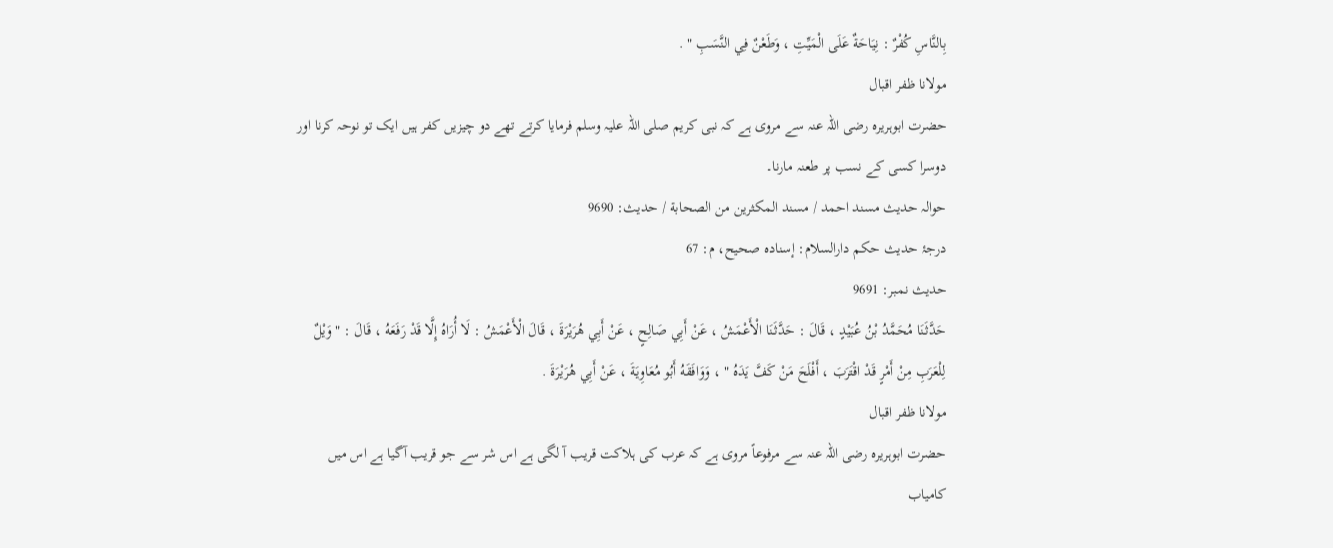بِالنَّاسِ كُفْرٌ : نِيَاحَةٌ عَلَى الْمَيِّتِ ، وَطَعْنٌ فِي النَّسَبِ " .
مولانا ظفر اقبال
حضرت ابوہریرہ رضی اللہ عنہ سے مروی ہے کہ نبی کریم صلی اللہ علیہ وسلم فرمایا کرتے تھے دو چیزیں کفر ہیں ایک تو نوحہ کرنا اور دوسرا کسی کے نسب پر طعنہ مارنا۔
حوالہ حدیث مسند احمد / مسند المكثرين من الصحابة / حدیث: 9690
درجۂ حدیث حکم دارالسلام: إسناده صحيح، م: 67
حدیث نمبر: 9691
حَدَّثَنَا مُحَمَّدُ بْنُ عُبَيْدٍ ، قَالَ : حَدَّثَنَا الْأَعْمَشُ ، عَنْ أَبِي صَالِحٍ ، عَنْ أَبِي هُرَيْرَةَ ، قَالَ الْأَعْمَشُ : لَا أُرَاهُ إِلَّا قَدْ رَفَعَهُ ، قَالَ : " وَيْلٌ لِلْعَرَبِ مِنْ أَمْرٍ قَدْ اقْتَرَبَ ، أَفْلَحَ مَنْ كَفَّ يَدَهُ " ، وَوَافَقَهُ أَبُو مُعَاوِيَةَ ، عَنْ أَبِي هُرَيْرَةَ .
مولانا ظفر اقبال
حضرت ابوہریرہ رضی اللہ عنہ سے مرفوعاً مروی ہے کہ عرب کی ہلاکت قریب آ لگی ہے اس شر سے جو قریب آگیا ہے اس میں کامیاب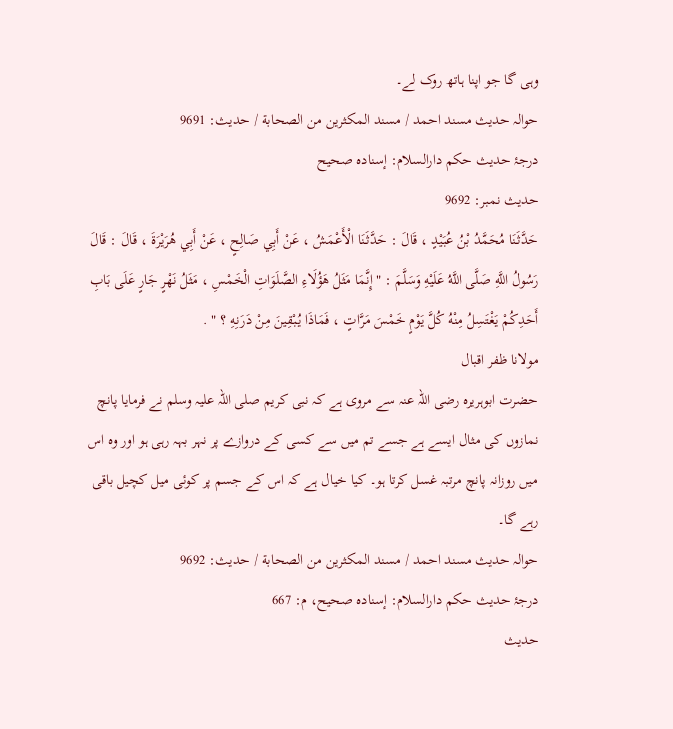وہی گا جو اپنا ہاتھ روک لے۔
حوالہ حدیث مسند احمد / مسند المكثرين من الصحابة / حدیث: 9691
درجۂ حدیث حکم دارالسلام: إسناده صحيح
حدیث نمبر: 9692
حَدَّثَنَا مُحَمَّدُ بْنُ عُبَيْدٍ ، قَالَ : حَدَّثَنَا الْأَعْمَشُ ، عَنْ أَبِي صَالِحٍ ، عَنْ أَبِي هُرَيْرَةَ ، قَالَ : قَالَ رَسُولُ اللَّهِ صَلَّى اللَّهُ عَلَيْهِ وَسَلَّمَ : " إِنَّمَا مَثَلُ هَؤُلَاءِ الصَّلَوَاتِ الْخَمْسِ ، مَثَلُ نَهْرٍ جَارٍ عَلَى بَابِ أَحَدِكُمْ يَغْتَسِلُ مِنْهُ كُلَّ يَوْمٍ خَمْسَ مَرَّاتٍ ، فَمَاذَا يُبْقِينَ مِنْ دَرَنِهِ ؟ " .
مولانا ظفر اقبال
حضرت ابوہریرہ رضی اللہ عنہ سے مروی ہے کہ نبی کریم صلی اللہ علیہ وسلم نے فرمایا پانچ نمازوں کی مثال ایسے ہے جسے تم میں سے کسی کے دروازے پر نہر بہہ رہی ہو اور وہ اس میں روزانہ پانچ مرتبہ غسل کرتا ہو۔ کیا خیال ہے کہ اس کے جسم پر کوئی میل کچیل باقی رہے گا۔
حوالہ حدیث مسند احمد / مسند المكثرين من الصحابة / حدیث: 9692
درجۂ حدیث حکم دارالسلام: إسناده صحيح، م: 667
حدیث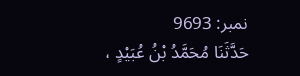نمبر: 9693
حَدَّثَنَا مُحَمَّدُ بْنُ عُبَيْدٍ ،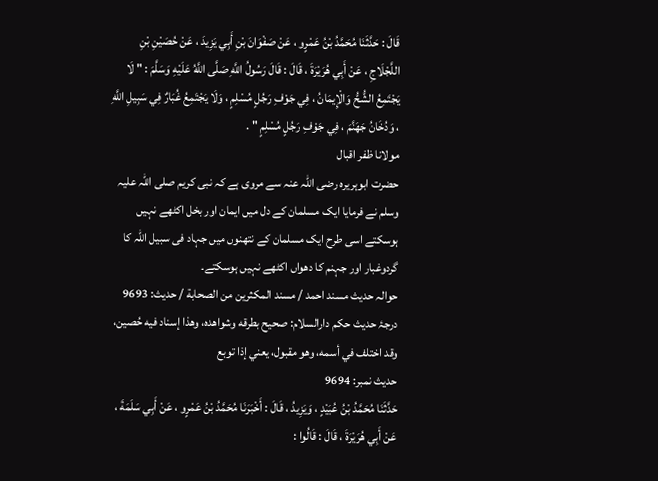قَالَ : حَدَّثَنَا مُحَمَّدُ بْنُ عَمْرٍو ، عَنْ صَفْوَانَ بْنِ أَبِي يَزِيدَ ، عَنْ حُصَيْنِ بْنِ اللَّجْلَاجِ ، عَنْ أَبِي هُرَيْرَةَ ، قَالَ : قَالَ رَسُولُ اللَّهِ صَلَّى اللَّهُ عَلَيْهِ وَسَلَّمَ : " لَا يَجْتَمِعُ الشُّحُّ وَالْإِيمَانُ ، فِي جَوْفِ رَجُلٍ مُسْلِمٍ ، وَلَا يَجْتَمِعُ غُبَارٌ فِي سَبِيلِ اللَّهِ ، وَدُخَانُ جَهَنَّمَ ، فِي جَوْفِ رَجُلٍ مُسْلِمٍ " .
مولانا ظفر اقبال
حضرت ابوہریرہ رضی اللہ عنہ سے مروی ہے کہ نبی کریم صلی اللہ علیہ وسلم نے فرمایا ایک مسلمان کے دل میں ایمان اور بخل اکٹھے نہیں ہوسکتے اسی طرح ایک مسلمان کے نتھنوں میں جہاد فی سبیل اللہ کا گردوغبار اور جہنم کا دھواں اکٹھے نہیں ہوسکتے۔
حوالہ حدیث مسند احمد / مسند المكثرين من الصحابة / حدیث: 9693
درجۂ حدیث حکم دارالسلام: صحيح بطرقه وشواهده، وهذا إسناد فيه حُصين، وقد اختلف في أسمه، وهو مقبول، يعني إذا توبع
حدیث نمبر: 9694
حَدَّثَنَا مُحَمَّدُ بْنُ عُبَيْدٍ ، وَيَزِيدُ ، قَالَ : أَخْبَرَنَا مُحَمَّدُ بْنُ عَمْرٍو ، عَنْ أَبِي سَلَمَةَ ، عَنْ أَبِي هُرَيْرَةَ ، قَالَ : قَالُوا :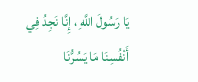يَا رَسُولَ اللَّهِ ، إِنَّا نَجِدُ فِي أَنْفُسِنَا مَا يَسُرُّنَا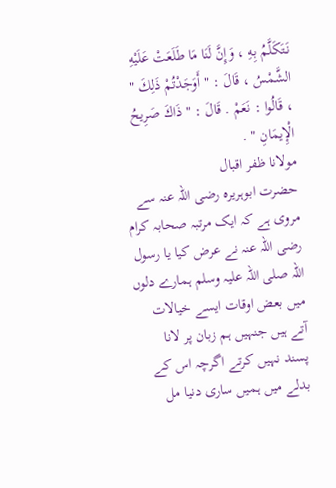نَتَكَلَّمُ بِهِ ، وَإِنَّ لَنَا مَا طَلَعَتْ عَلَيْهِ الشَّمْسُ ، قَالَ : " أَوَجَدْتُمْ ذَلِكَ " ، قَالُوا : نَعَمْ . قَالَ : " ذَاكَ صَرِيحُ الْإِيمَانِ " .
مولانا ظفر اقبال
حضرت ابوہریرہ رضی اللہ عنہ سے مروی ہے کہ ایک مرتبہ صحابہ کرام رضی اللہ عنہ نے عرض کیا یا رسول اللہ صلی اللہ علیہ وسلم ہمارے دلوں میں بعض اوقات ایسے خیالات آتے ہیں جنہیں ہم زبان پر لانا پسند نہیں کرتے اگرچہ اس کے بدلے میں ہمیں ساری دنیا مل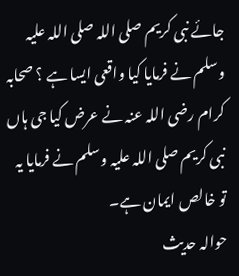جائے نبی کریم صلی اللہ صلی اللہ علیہ وسلم نے فرمایا کیا واقعی ایسا ہے ؟ صحابہ کرام رضی اللہ عنہ نے عرض کیا جی ہاں نبی کریم صلی اللہ علیہ وسلم نے فرمایا یہ تو خالص ایمان ہے۔
حوالہ حدیث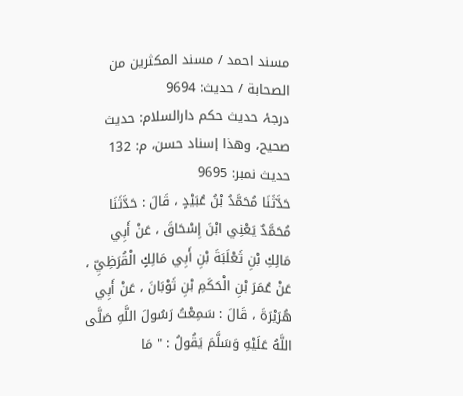مسند احمد / مسند المكثرين من الصحابة / حدیث: 9694
درجۂ حدیث حکم دارالسلام: حديث صحيح، وهذا إسناد حسن، م: 132
حدیث نمبر: 9695
حَدَّثَنَا مُحَمَّدُ بْنُ عُبَيْدٍ ، قَالَ : حَدَّثَنَا مُحَمَّدٌ يَعْنِي ابْنَ إِسْحَاقَ ، عَنْ أَبِي مَالِكِ بْنِ ثَعْلَبَةَ بْنِ أَبِي مَالِكٍ الْقُرَظِيِّ ، عَنْ عُمَرَ بْنِ الْحَكَمِ بْنِ ثَوْبَانَ ، عَنْ أَبِي هُرَيْرَةَ ، قَالَ : سَمِعْتُ رَسُولَ اللَّهِ صَلَّى اللَّهُ عَلَيْهِ وَسَلَّمَ يَقُولُ : " مَا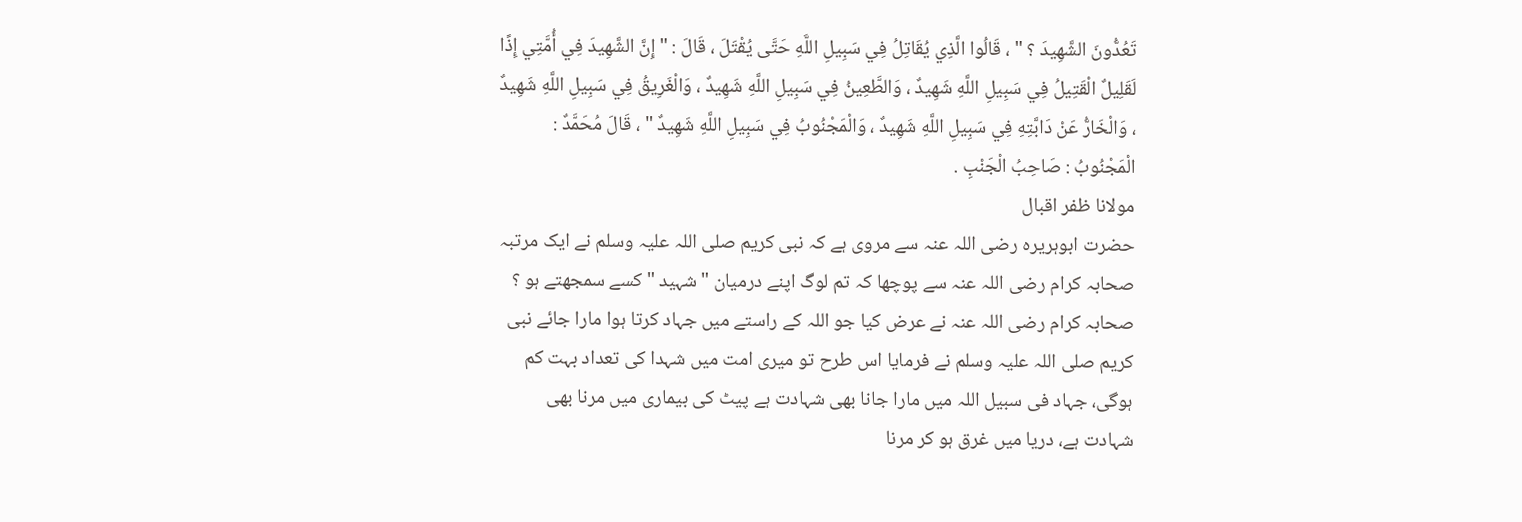تَعُدُّونَ الشَّهِيدَ ؟ " ، قَالُوا الَّذِي يُقَاتِلُ فِي سَبِيلِ اللَّهِ حَتَّى يُقْتَلَ ، قَالَ : " إِنَّ الشَّهِيدَ فِي أُمَّتِي إِذًا لَقَلِيلٌ الْقَتِيلُ فِي سَبِيلِ اللَّهِ شَهِيدٌ ، وَالطَّعِينُ فِي سَبِيلِ اللَّهِ شَهِيدٌ ، وَالْغَرِيقُ فِي سَبِيلِ اللَّهِ شَهِيدٌ ، وَالْخَارُّ عَنْ دَابَّتِهِ فِي سَبِيلِ اللَّهِ شَهِيدٌ ، وَالْمَجْنُوبُ فِي سَبِيلِ اللَّهِ شَهِيدٌ " ، قَالَ مُحَمَّدٌ : الْمَجْنُوبُ : صَاحِبُ الْجَنْبِ .
مولانا ظفر اقبال
حضرت ابوہریرہ رضی اللہ عنہ سے مروی ہے کہ نبی کریم صلی اللہ علیہ وسلم نے ایک مرتبہ صحابہ کرام رضی اللہ عنہ سے پوچھا کہ تم لوگ اپنے درمیان " شہید " کسے سمجھتے ہو ؟ صحابہ کرام رضی اللہ عنہ نے عرض کیا جو اللہ کے راستے میں جہاد کرتا ہوا مارا جائے نبی کریم صلی اللہ علیہ وسلم نے فرمایا اس طرح تو میری امت میں شہدا کی تعداد بہت کم ہوگی، جہاد فی سبیل اللہ میں مارا جانا بھی شہادت ہے پیٹ کی بیماری میں مرنا بھی شہادت ہے، دریا میں غرق ہو کر مرنا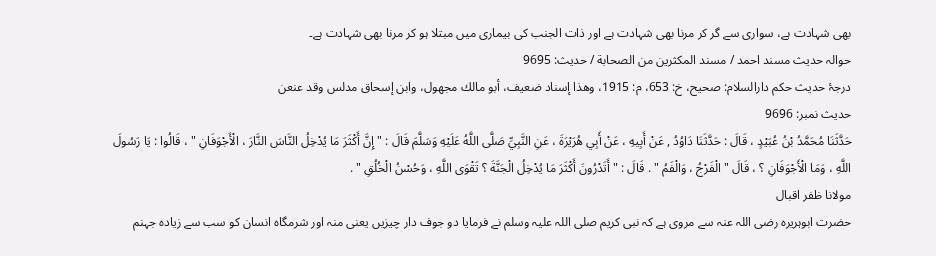بھی شہادت ہے، سواری سے گر کر مرنا بھی شہادت ہے اور ذات الجنب کی بیماری میں مبتلا ہو کر مرنا بھی شہادت ہے۔
حوالہ حدیث مسند احمد / مسند المكثرين من الصحابة / حدیث: 9695
درجۂ حدیث حکم دارالسلام: صحيح، خ: 653، م: 1915، وهذا إسناد ضعيف، أبو مالك مجهول، وابن إسحاق مدلس وقد عنعن
حدیث نمبر: 9696
حَدَّثَنَا مُحَمَّدُ بْنُ عُبَيْدٍ ، قَالَ : حَدَّثَنَا دَاوُدُ , عَنْ أَبِيهِ ، عَنْ أَبِي هُرَيْرَةَ ، عَنِ النَّبِيِّ صَلَّى اللَّهُ عَلَيْهِ وَسَلَّمَ قَالَ : " إِنَّ أَكْثَرَ مَا يُدْخِلُ النَّاسَ النَّارَ ، الْأَجْوَفَانِ " ، قَالُوا : يَا رَسُولَ اللَّهِ ، وَمَا الْأَجْوَفَانِ ؟ ، قَالَ " الْفَرْجُ ، وَالْفَمُ " . قَالَ : " أَتَدْرُونَ أَكْثَرَ مَا يُدْخِلُ الْجَنَّةَ ؟ تَقْوَى اللَّهِ ، وَحُسْنُ الْخُلُقِ " .
مولانا ظفر اقبال
حضرت ابوہریرہ رضی اللہ عنہ سے مروی ہے کہ نبی کریم صلی اللہ علیہ وسلم نے فرمایا دو جوف دار چیزیں یعنی منہ اور شرمگاہ انسان کو سب سے زیادہ جہنم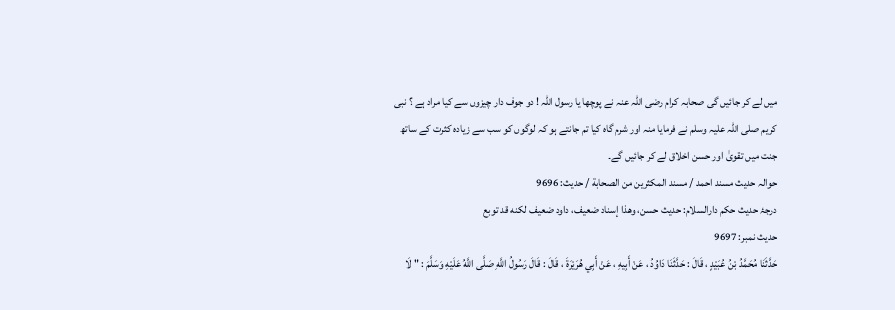میں لے کر جائیں گی صحابہ کرام رضی اللہ عنہ نے پوچھا یا رسول اللہ ! دو جوف دار چیزوں سے کیا مراد ہے ؟ نبی کریم صلی اللہ علیہ وسلم نے فرمایا منہ اور شرم گاہ کیا تم جانتے ہو کہ لوگوں کو سب سے زیادہ کثرت کے ساتھ جنت میں تقویٰ اور حسن اخلاق لے کر جائیں گے۔
حوالہ حدیث مسند احمد / مسند المكثرين من الصحابة / حدیث: 9696
درجۂ حدیث حکم دارالسلام: حديث حسن، وهذا إسناد ضعيف، داود ضعيف لكنه قد توبع
حدیث نمبر: 9697
حَدَّثَنَا مُحَمَّدُ بْنُ عُبَيْدٍ ، قَالَ : حَدَّثَنَا دَاوُدُ ، عَنْ أَبِيهِ ، عَنْ أَبِي هُرَيْرَةَ ، قَالَ : قَالَ رَسُولُ اللَّهِ صَلَّى اللَّهُ عَلَيْهِ وَسَلَّمَ : " لَا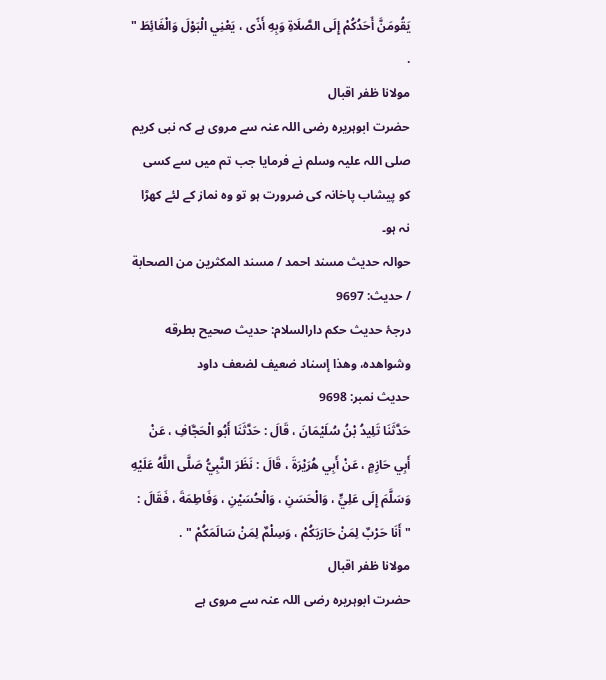يَقُومَنَّ أَحَدُكُمْ إِلَى الصَّلَاةِ وَبِهِ أَذًى ، يَعْنِي الْبَوْلَ وَالْغَائِطَ " .
مولانا ظفر اقبال
حضرت ابوہریرہ رضی اللہ عنہ سے مروی ہے کہ نبی کریم صلی اللہ علیہ وسلم نے فرمایا جب تم میں سے کسی کو پیشاب پاخانہ کی ضرورت ہو تو وہ نماز کے لئے کھڑا نہ ہو۔
حوالہ حدیث مسند احمد / مسند المكثرين من الصحابة / حدیث: 9697
درجۂ حدیث حکم دارالسلام: حديث صحيح بطرقه وشواهده، وهذا إسناد ضعيف لضعف داود
حدیث نمبر: 9698
حَدَّثَنَا تَلِيدُ بْنُ سُلَيْمَانَ ، قَالَ : حَدَّثَنَا أَبُو الْحَجَّافِ ، عَنْ أَبِي حَازِمٍ ، عَنْ أَبِي هُرَيْرَةَ ، قَالَ : نَظَرَ النَّبِيُّ صَلَّى اللَّهُ عَلَيْهِ وَسَلَّمَ إِلَى عَلِيٍّ ، وَالْحَسَنِ ، وَالْحُسَيْنِ ، وَفَاطِمَةَ ، فَقَالَ : " أَنَا حَرْبٌ لِمَنْ حَارَبَكُمْ ، وَسِلْمٌ لِمَنْ سَالَمَكُمْ " .
مولانا ظفر اقبال
حضرت ابوہریرہ رضی اللہ عنہ سے مروی ہے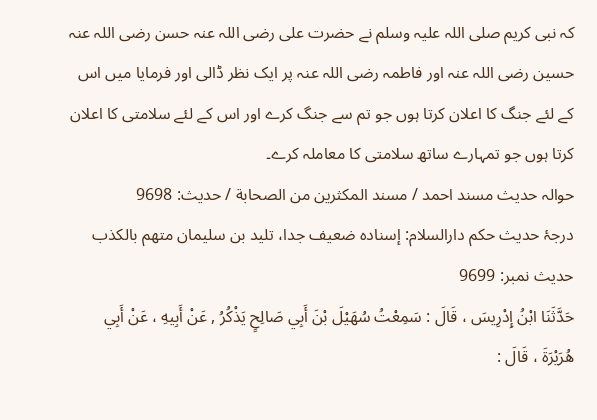کہ نبی کریم صلی اللہ علیہ وسلم نے حضرت علی رضی اللہ عنہ حسن رضی اللہ عنہ حسین رضی اللہ عنہ اور فاطمہ رضی اللہ عنہ پر ایک نظر ڈالی اور فرمایا میں اس کے لئے جنگ کا اعلان کرتا ہوں جو تم سے جنگ کرے اور اس کے لئے سلامتی کا اعلان کرتا ہوں جو تمہارے ساتھ سلامتی کا معاملہ کرے۔
حوالہ حدیث مسند احمد / مسند المكثرين من الصحابة / حدیث: 9698
درجۂ حدیث حکم دارالسلام: إسناده ضعيف جدا، تليد بن سليمان متهم بالكذب
حدیث نمبر: 9699
حَدَّثَنَا ابْنُ إِدْرِيسَ ، قَالَ : سَمِعْتُ سُهَيْلَ بْنَ أَبِي صَالِحٍ يَذْكُرُ , عَنْ أَبِيهِ ، عَنْ أَبِي هُرَيْرَةَ ، قَالَ :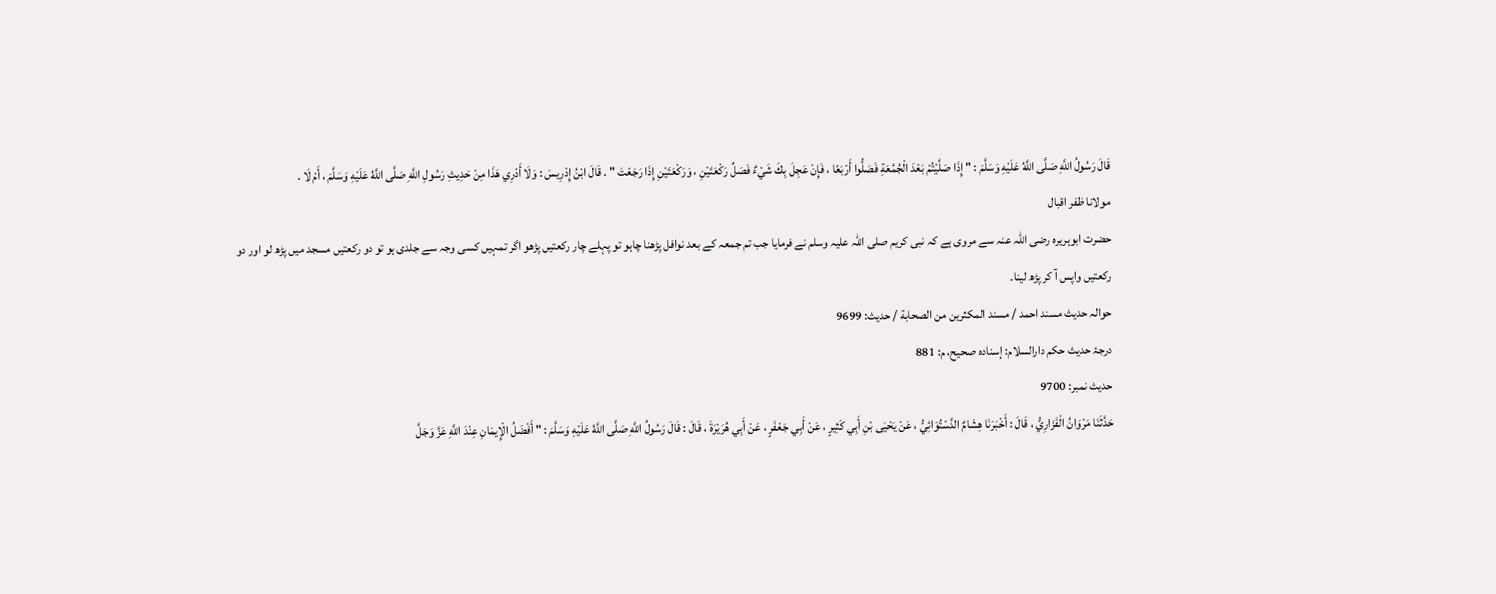قَالَ رَسُولُ اللَّهِ صَلَّى اللَّهُ عَلَيْهِ وَسَلَّمَ : " إِذَا صَلَّيْتُمْ بَعْدَ الْجُمُعَةِ فَصَلُّوا أَرْبَعًا ، فَإِنْ عَجِلَ بِكَ شَيْءٌ فَصَلِّ رَكْعَتَيْنِ ، وَرَكْعَتَيْنِ إِذَا رَجَعْتَ " . قَالَ ابْنُ إِدْرِيسَ : وَلَا أَدْرِي هَذَا مِنْ حَدِيثِ رَسُولِ اللَّهِ صَلَّى اللَّهُ عَلَيْهِ وَسَلَّمَ ، أَمْ لَا .
مولانا ظفر اقبال
حضرت ابوہریرہ رضی اللہ عنہ سے مروی ہے کہ نبی کریم صلی اللہ علیہ وسلم نے فرمایا جب تم جمعہ کے بعد نوافل پڑھنا چاہو تو پہلے چار رکعتیں پڑھو اگر تمہیں کسی وجہ سے جلدی ہو تو دو رکعتیں مسجد میں پڑھ لو اور دو رکعتیں واپس آ کر پڑھ لینا۔
حوالہ حدیث مسند احمد / مسند المكثرين من الصحابة / حدیث: 9699
درجۂ حدیث حکم دارالسلام: إسناده صحيح، م: 881
حدیث نمبر: 9700
حَدَّثَنَا مَرْوَانُ الْفَزَارِيُّ ، قَالَ : أَخْبَرَنَا هِشَامٌ الدَّسْتُوَائِيُّ ، عَنْ يَحْيَى بْنِ أَبِي كَثِيرٍ ، عَنْ أَبِي جَعْفَرٍ ، عَنْ أَبِي هُرَيْرَةَ ، قَالَ : قَالَ رَسُولُ اللَّهِ صَلَّى اللَّهُ عَلَيْهِ وَسَلَّمَ : " أَفْضَلُ الْإِيمَانِ عِنْدَ اللَّهِ عَزَّ وَجَلَّ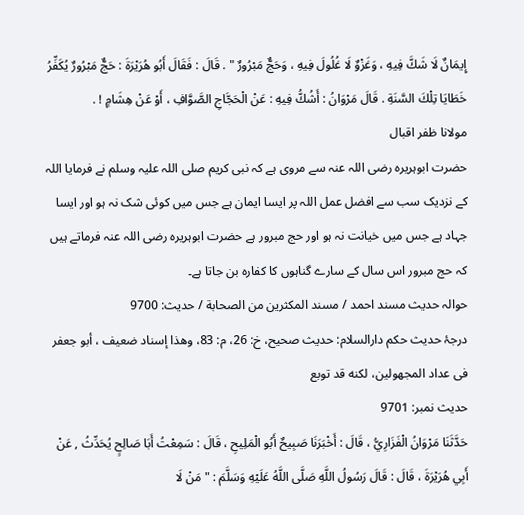إِيمَانٌ لَا شَكَّ فِيهِ ، وَغَزْوٌ لَا غُلُولَ فِيهِ ، وَحَجٌّ مَبْرُورٌ " . قَالَ : فَقَالَ أَبُو هُرَيْرَةَ : حَجٌّ مَبْرُورٌ يُكَفِّرُ خَطَايَا تِلْكَ السَّنَةِ . قَالَ مَرْوَانُ : أَشُكُّ فِيهِ : عَنْ الْحَجَّاجِ الصَّوَّافِ ، أَوْ عَنْ هِشَامٍ ! .
مولانا ظفر اقبال
حضرت ابوہریرہ رضی اللہ عنہ سے مروی ہے کہ نبی کریم صلی اللہ علیہ وسلم نے فرمایا اللہ کے نزدیک سب سے افضل عمل اللہ پر ایسا ایمان ہے جس میں کوئی شک نہ ہو اور ایسا جہاد ہے جس میں خیانت نہ ہو اور حج مبرور ہے حضرت ابوہریرہ رضی اللہ عنہ فرماتے ہیں کہ حج مبرور اس سال کے سارے گناہوں کا کفارہ بن جاتا ہے۔
حوالہ حدیث مسند احمد / مسند المكثرين من الصحابة / حدیث: 9700
درجۂ حدیث حکم دارالسلام: حديث صحيح، خ: 26، م: 83، وهذا إسناد ضعيف ، أبو جعفر فى عداد المجهولين، لكنه قد توبع
حدیث نمبر: 9701
حَدَّثَنَا مَرْوَانُ الْفَزَارِيُّ ، قَالَ : أَخْبَرَنَا صَبِيحٌ أَبُو الْمَلِيحِ ، قَالَ : سَمِعْتُ أَبَا صَالِحٍ يُحَدِّثُ , عَنْ أَبِي هُرَيْرَةَ ، قَالَ : قَالَ رَسُولُ اللَّهِ صَلَّى اللَّهُ عَلَيْهِ وَسَلَّمَ : " مَنْ لَا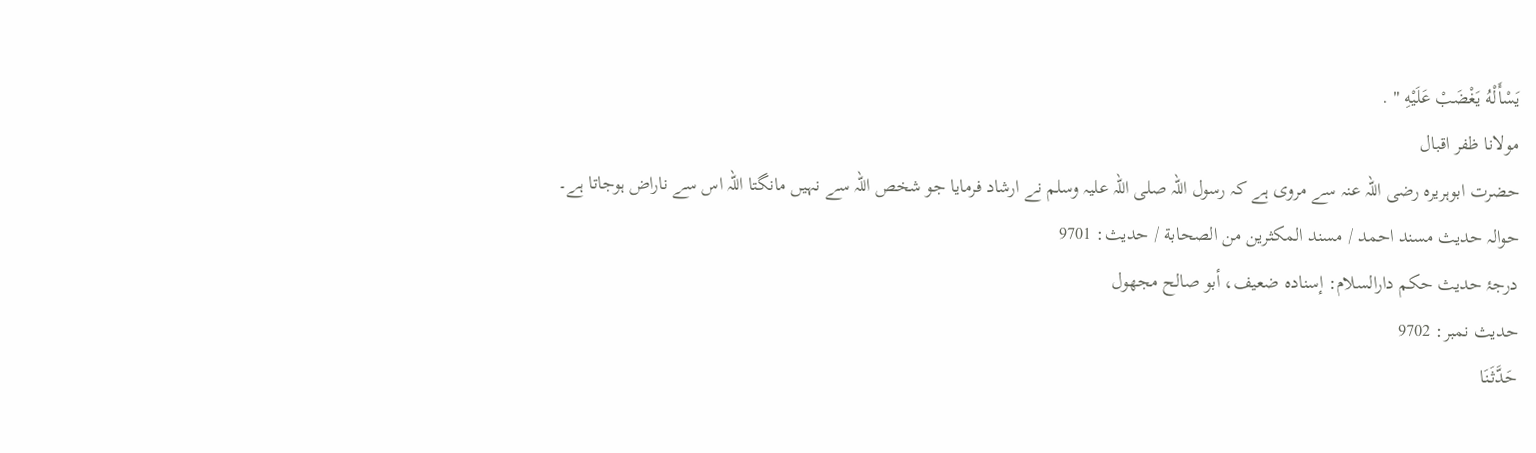يَسْأَلْهُ يَغْضَبْ عَلَيْهِ " .
مولانا ظفر اقبال
حضرت ابوہریرہ رضی اللہ عنہ سے مروی ہے کہ رسول اللہ صلی اللہ علیہ وسلم نے ارشاد فرمایا جو شخص اللہ سے نہیں مانگتا اللہ اس سے ناراض ہوجاتا ہے۔
حوالہ حدیث مسند احمد / مسند المكثرين من الصحابة / حدیث: 9701
درجۂ حدیث حکم دارالسلام: إسناده ضعيف، أبو صالح مجهول
حدیث نمبر: 9702
حَدَّثَنَا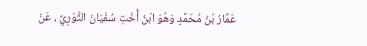عَمَّارُ بْنُ مُحَمَّدٍ وَهُوَ ابْنُ أُخْتِ سُفْيَانَ الثَّوْرِيِّ ، عَنْ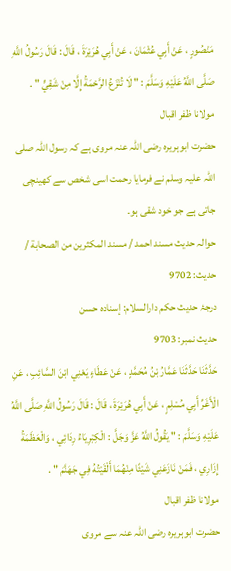مَنْصُورٍ ، عَنْ أَبِي عُثْمَانَ ، عَنْ أَبِي هُرَيْرَةَ ، قَالَ : قَالَ رَسُولُ اللَّهِ صَلَّى اللَّهُ عَلَيْهِ وَسَلَّمَ : " لَا تُنْزَعُ الرَّحْمَةُ إِلَّا مِنْ شَقِيٍّ " .
مولانا ظفر اقبال
حضرت ابوہریرہ رضی اللہ عنہ مروی ہے کہ رسول اللہ صلی اللہ علیہ وسلم نے فرمایا رحمت اسی شخص سے کھینچی جاتی ہے جو خود شقی ہو۔
حوالہ حدیث مسند احمد / مسند المكثرين من الصحابة / حدیث: 9702
درجۂ حدیث حکم دارالسلام: إسناده حسن
حدیث نمبر: 9703
حَدَّثَنَا حَدَّثَنَا عَمَّارُ بْنُ مُحَمَّدٍ ، عَنْ عَطَاءٍ يَعْنِي ابْنَ السَّائِبِ ، عَنِ الْأَغَرِّ أَبِي مُسْلِمٍ ، عَنْ أَبِي هُرَيْرَةَ ، قَالَ : قَالَ رَسُولُ اللَّهِ صَلَّى اللَّهُ عَلَيْهِ وَسَلَّمَ : " يَقُولُ اللَّهُ عَزَّ وَجَلَّ : الْكِبْرِيَاءُ رِدَائِي ، وَالْعَظَمَةُ إِزَارِي ، فَمَنْ نَازَعَنِي شَيْئًا مِنْهُمَا أَلْقَيْتُهُ فِي جَهَنَّمَ " .
مولانا ظفر اقبال
حضرت ابوہریرہ رضی اللہ عنہ سے مروی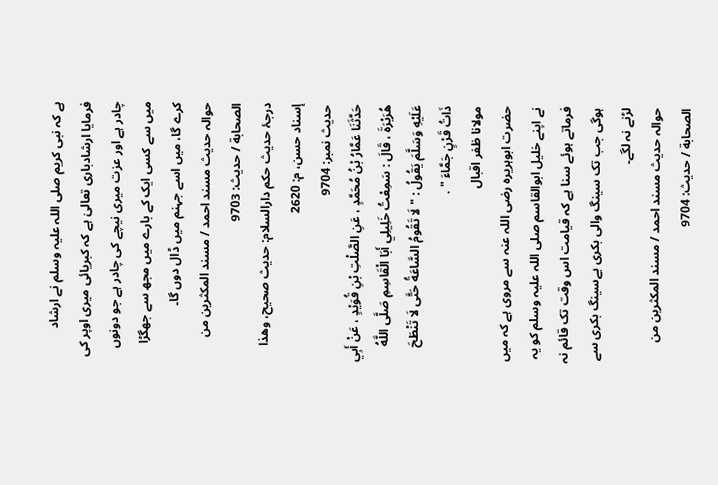ہے کہ نبی کریم صلی اللہ علیہ وسلم نے ارشاد فرمایا ارشادباری تعالیٰ ہے کہ کبریائی میری اوپر کی چادر ہے اور عزت میری نیچے کی چادر ہے جو دونوں میں سے کسی ایک کے بارے میں مجھ سے جھگڑا کرے گا، میں اسے جہنم میں ڈال دوں گا۔
حوالہ حدیث مسند احمد / مسند المكثرين من الصحابة / حدیث: 9703
درجۂ حدیث حکم دارالسلام: حديث صحيح، وهذا إسناد حسن، م: 2620
حدیث نمبر: 9704
حَدَّثَنَا عَمَّارُ بْنُ مُحَمَّدٍ ، عَنِ الصَّلْتِ بْنِ قُوَيْدٍ ، عَنْ أَبِي هُرَيْرَةَ ، قَالَ : سَمِعْتُ خَلِيلِي أَبَا الْقَاسِمِ صَلَّى اللَّهُ عَلَيْهِ وَسَلَّمَ يَقُولُ : " لَا تَقُومُ السَّاعَةُ حَتَّى لَا تَنْطَحَ ذَاتُ قَرْنٍ جَمَّاءَ " .
مولانا ظفر اقبال
حضرت ابوہریرہ رضی اللہ عنہ سے مروی ہے کہ میں نے اپنے خلیل ابوالقاسم صلی اللہ علیہ وسلم کو یہ فرماتے ہوئے سنا ہے کہ قیامت اس وقت تک قائم نہ ہوگی جب تک سینگ والی بکری بےسینگ بکری سے لڑنے نہ لگے۔
حوالہ حدیث مسند احمد / مسند المكثرين من الصحابة / حدیث: 9704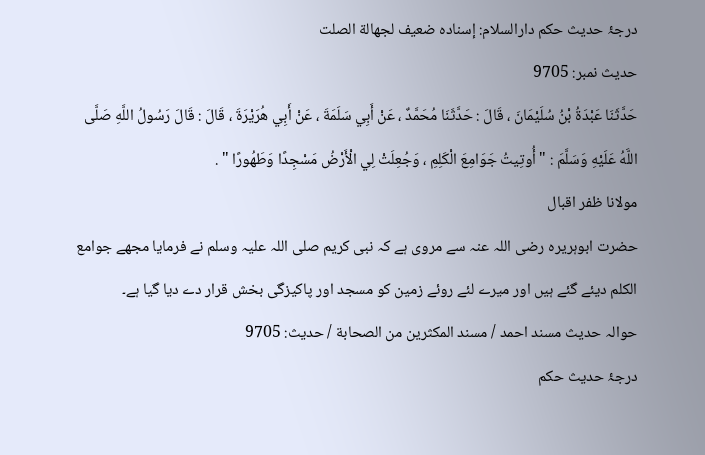درجۂ حدیث حکم دارالسلام: إسناده ضعيف لجهالة الصلت
حدیث نمبر: 9705
حَدَّثَنَا عَبْدَةُ بْنُ سُلَيْمَانَ ، قَالَ : حَدَّثَنَا مُحَمَّدٌ ، عَنْ أَبِي سَلَمَةَ ، عَنْ أَبِي هُرَيْرَةَ ، قَالَ : قَالَ رَسُولُ اللَّهِ صَلَّى اللَّهُ عَلَيْهِ وَسَلَّمَ : " أُوتِيتُ جَوَامِعَ الْكَلِمِ ، وَجُعِلَتْ لِي الْأَرْضُ مَسْجِدًا وَطَهُورًا " .
مولانا ظفر اقبال
حضرت ابوہریرہ رضی اللہ عنہ سے مروی ہے کہ نبی کریم صلی اللہ علیہ وسلم نے فرمایا مجھے جوامع الکلم دیئے گئے ہیں اور میرے لئے روئے زمین کو مسجد اور پاکیزگی بخش قرار دے دیا گیا ہے۔
حوالہ حدیث مسند احمد / مسند المكثرين من الصحابة / حدیث: 9705
درجۂ حدیث حکم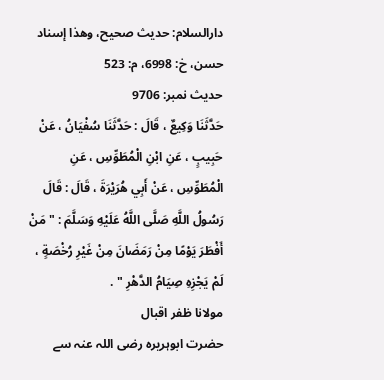دارالسلام: حديث صحيح، وهذا إسناد حسن، خ: 6998، م: 523
حدیث نمبر: 9706
حَدَّثَنَا وَكِيعٌ ، قَالَ : حَدَّثَنَا سُفْيَانُ ، عَنْ حَبِيبٍ ، عَنِ ابْنِ الْمُطَوِّسِ ، عَنِ الْمُطَوِّسِ ، عَنْ أَبِي هُرَيْرَةَ ، قَالَ : قَالَ رَسُولُ اللَّهِ صَلَّى اللَّهُ عَلَيْهِ وَسَلَّمَ : " مَنْ أَفْطَرَ يَوْمًا مِنْ رَمَضَانَ مِنْ غَيْرِ رُخْصَةٍ ، لَمْ يَجْزِهِ صِيَامُ الدَّهْرِ " .
مولانا ظفر اقبال
حضرت ابوہریرہ رضی اللہ عنہ سے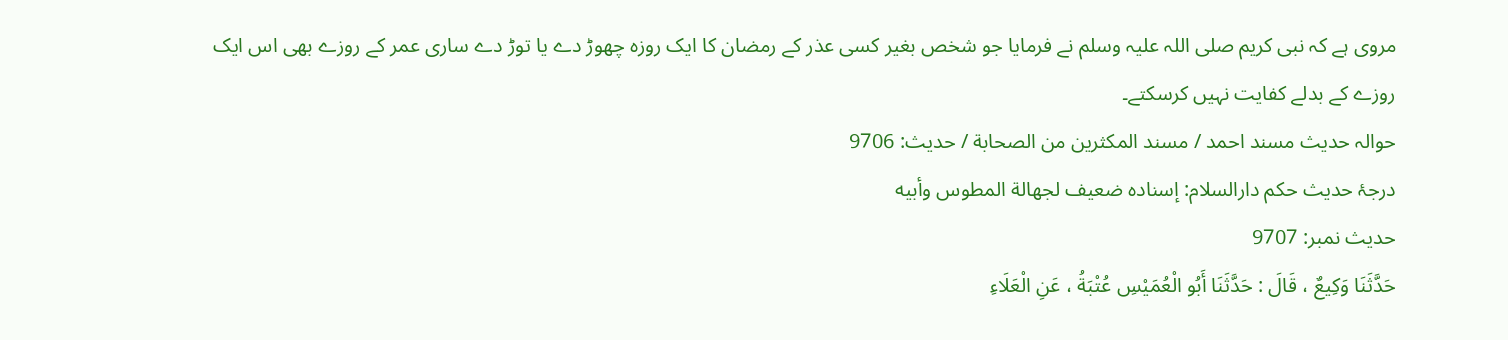مروی ہے کہ نبی کریم صلی اللہ علیہ وسلم نے فرمایا جو شخص بغیر کسی عذر کے رمضان کا ایک روزہ چھوڑ دے یا توڑ دے ساری عمر کے روزے بھی اس ایک روزے کے بدلے کفایت نہیں کرسکتے۔
حوالہ حدیث مسند احمد / مسند المكثرين من الصحابة / حدیث: 9706
درجۂ حدیث حکم دارالسلام: إسناده ضعيف لجهالة المطوس وأبيه
حدیث نمبر: 9707
حَدَّثَنَا وَكِيعٌ ، قَالَ : حَدَّثَنَا أَبُو الْعُمَيْسِ عُتْبَةُ ، عَنِ الْعَلَاءِ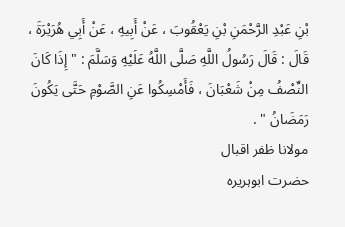بْنِ عَبْدِ الرَّحْمَنِ بْنِ يَعْقُوبَ ، عَنْ أَبِيهِ ، عَنْ أَبِي هُرَيْرَةَ ، قَالَ : قَالَ رَسُولُ اللَّهِ صَلَّى اللَّهُ عَلَيْهِ وَسَلَّمَ : " إِذَا كَانَ النِّصْفُ مِنْ شَعْبَانَ ، فَأَمْسِكُوا عَنِ الصَّوْمِ حَتَّى يَكُونَ رَمَضَانُ " .
مولانا ظفر اقبال
حضرت ابوہریرہ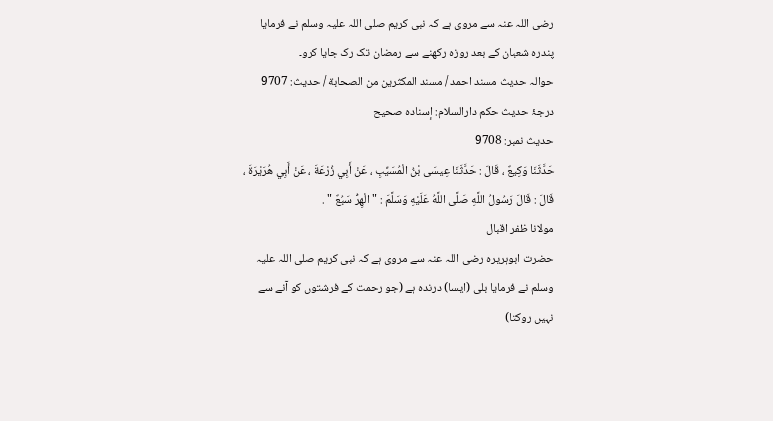رضی اللہ عنہ سے مروی ہے کہ نبی کریم صلی اللہ علیہ وسلم نے فرمایا پندرہ شعبان کے بعد روزہ رکھنے سے رمضان تک رک جایا کرو۔
حوالہ حدیث مسند احمد / مسند المكثرين من الصحابة / حدیث: 9707
درجۂ حدیث حکم دارالسلام: إسناده صحيح
حدیث نمبر: 9708
حَدَّثَنَا وَكِيعٌ ، قَالَ : حَدَّثَنَا عِيسَى بْنُ الْمُسَيِّبِ ، عَنْ أَبِي زُرْعَةَ ، عَنْ أَبِي هُرَيْرَةَ ، قَالَ : قَالَ رَسُولُ اللَّهِ صَلَّى اللَّهُ عَلَيْهِ وَسَلَّمَ : " الْهِرُّ سَبُعٌ " .
مولانا ظفر اقبال
حضرت ابوہریرہ رضی اللہ عنہ سے مروی ہے کہ نبی کریم صلی اللہ علیہ وسلم نے فرمایا بلی (ایسا) درندہ ہے (جو رحمت کے فرشتوں کو آنے سے نہیں روکتا)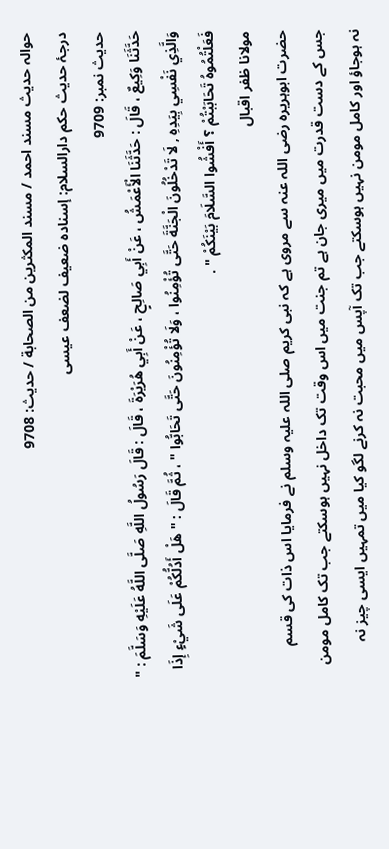حوالہ حدیث مسند احمد / مسند المكثرين من الصحابة / حدیث: 9708
درجۂ حدیث حکم دارالسلام: إسناده ضعيف لضعف عيسی
حدیث نمبر: 9709
حَدَّثَنَا وَكِيعٌ ، قَالَ : حَدَّثَنَا الْأَعْمَشُ ، عَنْ أَبِي صَالِحٍ ، عَنْ أَبِي هُرَيْرَةَ ، قَالَ : قَالَ رَسُولُ اللَّهِ صَلَّى اللَّهُ عَلَيْهِ وَسَلَّمَ : " وَالَّذِي نَفْسِي بِيَدِهِ , لَا تَدْخُلُونَ الْجَنَّةَ حَتَّى تُؤْمِنُوا ، وَلَا تُؤْمِنُونَ حَتَّى تَحَابُّوا " ، ثُمَّ قَالَ : " هَلْ أَدُلُّكُمْ عَلَى شَيْءٍ إِذَا فَعَلْتُمُوهُ تَحَابَبْتُمْ ؟ أَفْشُوا السَّلَامَ بَيْنَكُمْ " .
مولانا ظفر اقبال
حضرت ابوہریرہ رضی اللہ عنہ سے مروی ہے کہ نبی کریم صلی اللہ علیہ وسلم نے فرمایا اس ذات کی قسم جس کے دست قدرت میں میری جان ہے تم جنت میں اس وقت تک داخل نہیں ہوسکتے جب تک کامل مومن نہ ہوجاؤ اور کامل مومن نہیں ہوسکتے جب تک آپس میں محبت نہ کرنے لگو کیا میں تمہیں ایسی چیز نہ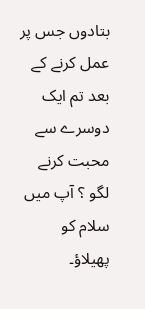بتادوں جس پر عمل کرنے کے بعد تم ایک دوسرے سے محبت کرنے لگو ؟ آپ میں سلام کو پھیلاؤ۔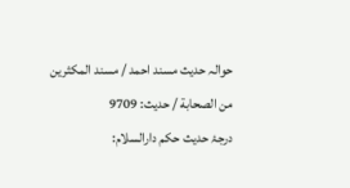حوالہ حدیث مسند احمد / مسند المكثرين من الصحابة / حدیث: 9709
درجۂ حدیث حکم دارالسلام: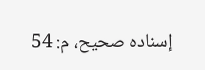إسناده صحيح، م: 54